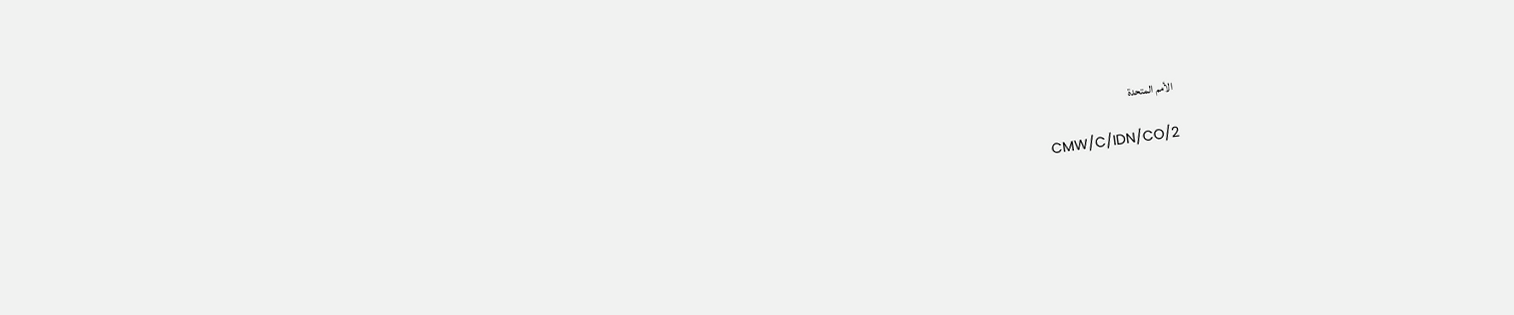الأمم المتحدة

CMW/C/IDN/CO/2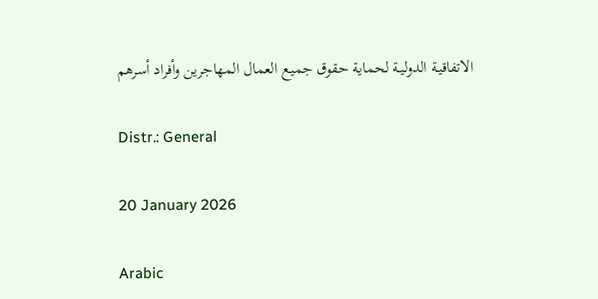الاتفاقيـة الدوليـة لحماية حقوق جميع العمال المهاجرين وأفراد أسرهم

Distr.: General

20 January 2026

Arabic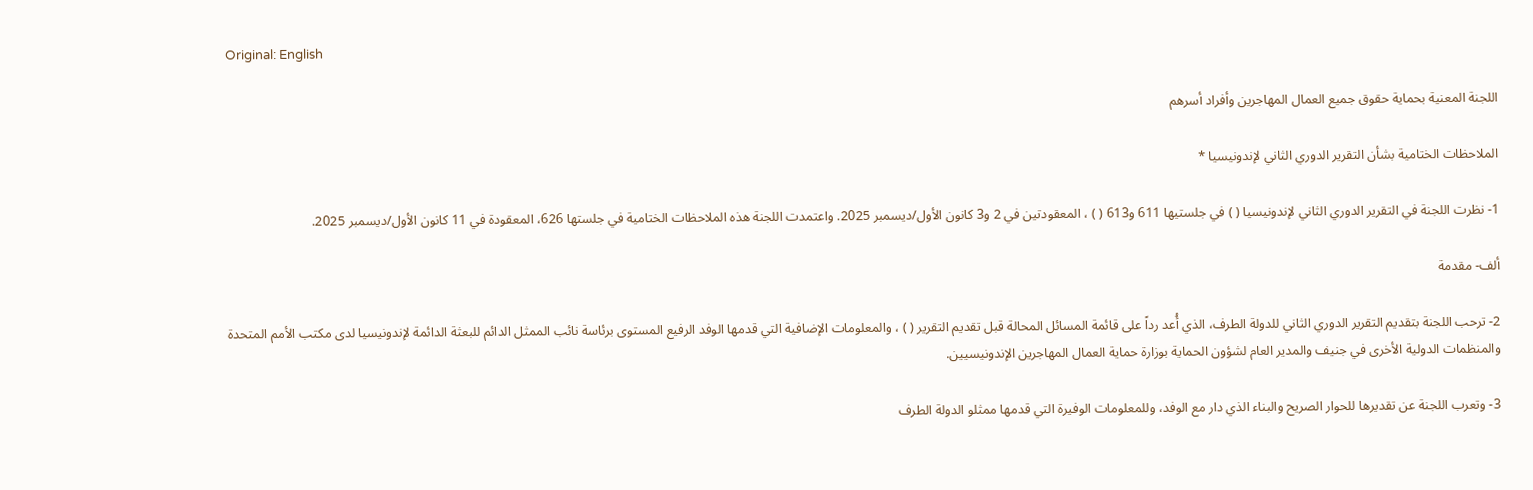Original: English

اللجنة المعنية بحماية حقوق جميع العمال المهاجرين وأفراد أسرهم

الملاحظات الختامية بشأن التقرير الدوري الثاني لإندونيسيا *

1- نظرت اللجنة في التقرير الدوري الثاني لإندونيسيا ( ) في جلستيها 611 و613 ( ) ، المعقودتين في 2 و3 كانون الأول/ديسمبر 2025. واعتمدت اللجنة هذه الملاحظات الختامية في جلستها 626، المعقودة في 11 كانون الأول/ديسمبر 2025.

ألف- مقدمة

2- ترحب اللجنة بتقديم التقرير الدوري الثاني للدولة الطرف، الذي أُعد رداً على قائمة المسائل المحالة قبل تقديم التقرير ( ) ، والمعلومات الإضافية التي قدمها الوفد الرفيع المستوى برئاسة نائب الممثل الدائم للبعثة الدائمة لإندونيسيا لدى مكتب الأمم المتحدة والمنظمات الدولية الأخرى في جنيف والمدير العام لشؤون الحماية بوزارة حماية العمال المهاجرين الإندونيسيين.

3- وتعرب اللجنة عن تقديرها للحوار الصريح والبناء الذي دار مع الوفد، وللمعلومات الوفيرة التي قدمها ممثلو الدولة الطرف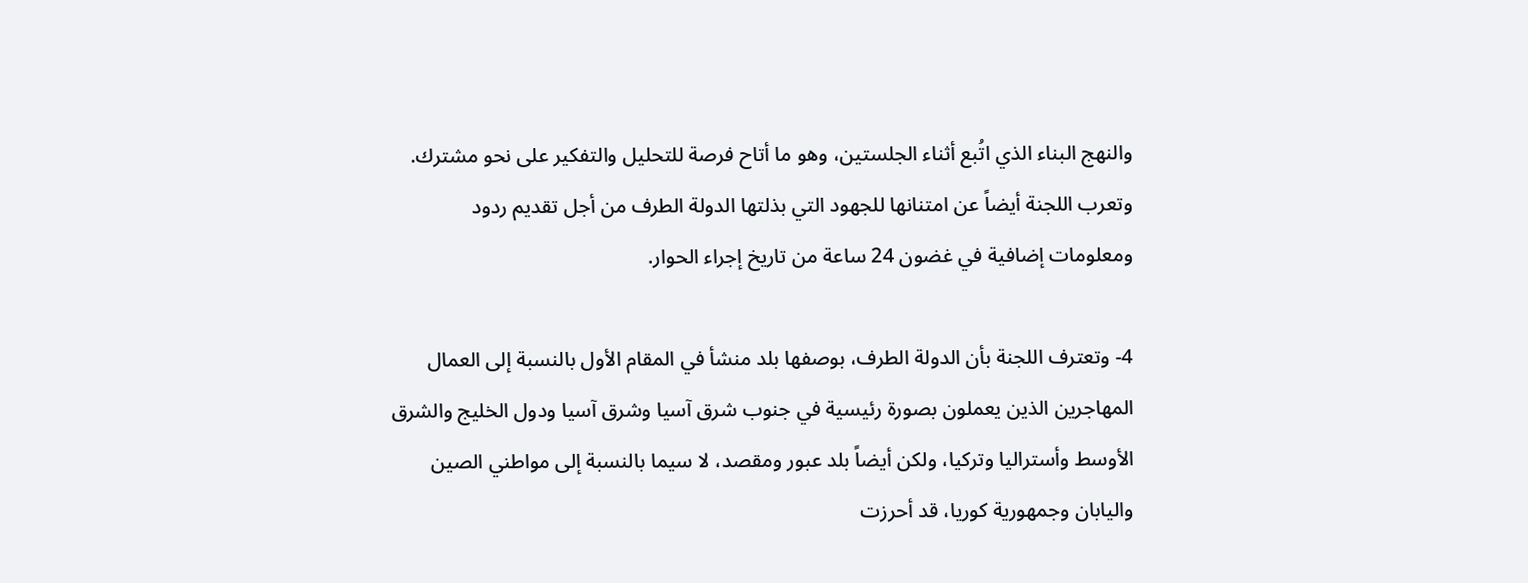والنهج البناء الذي اتُبع أثناء الجلستين، وهو ما أتاح فرصة للتحليل والتفكير على نحو مشترك. وتعرب اللجنة أيضاً عن امتنانها للجهود التي بذلتها الدولة الطرف من أجل تقديم ردود ومعلومات إضافية في غضون 24 ساعة من تاريخ إجراء الحوار.

4- وتعترف اللجنة بأن الدولة الطرف، بوصفها بلد منشأ في المقام الأول بالنسبة إلى العمال المهاجرين الذين يعملون بصورة رئيسية في جنوب شرق آسيا وشرق آسيا ودول الخليج والشرق الأوسط وأستراليا وتركيا، ولكن أيضاً بلد عبور ومقصد، لا سيما بالنسبة إلى مواطني الصين واليابان وجمهورية كوريا، قد أحرزت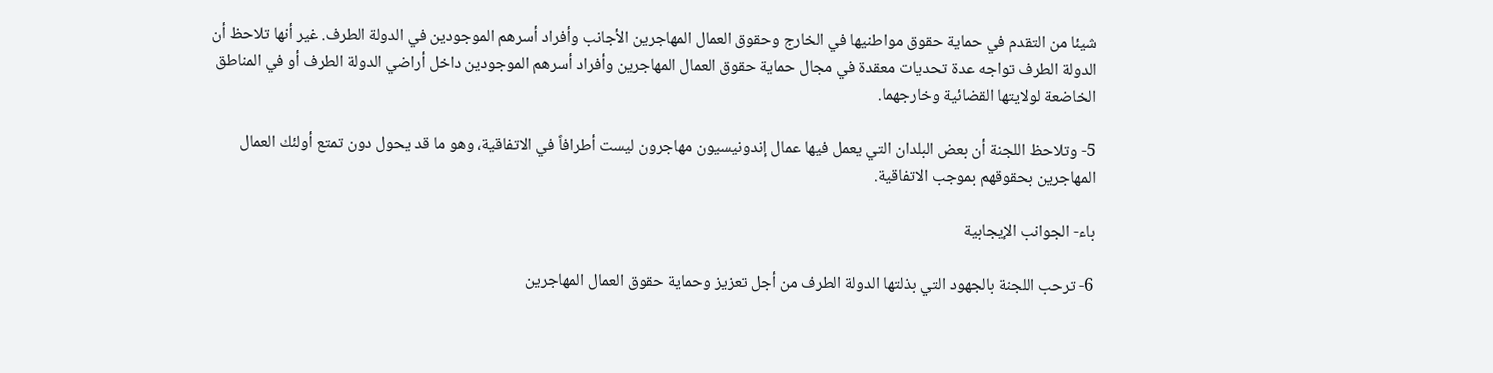شيئا من التقدم في حماية حقوق مواطنيها في الخارج وحقوق العمال المهاجرين الأجانب وأفراد أسرهم الموجودين في الدولة الطرف. غير أنها تلاحظ أن الدولة الطرف تواجه عدة تحديات معقدة في مجال حماية حقوق العمال المهاجرين وأفراد أسرهم الموجودين داخل أراضي الدولة الطرف أو في المناطق الخاضعة لولايتها القضائية وخارجهما.

5- وتلاحظ اللجنة أن بعض البلدان التي يعمل فيها عمال إندونيسيون مهاجرون ليست أطرافاً في الاتفاقية، وهو ما قد يحول دون تمتع أولئك العمال المهاجرين بحقوقهم بموجب الاتفاقية.

باء- الجوانب الإيجابية

6- ترحب اللجنة بالجهود التي بذلتها الدولة الطرف من أجل تعزيز وحماية حقوق العمال المهاجرين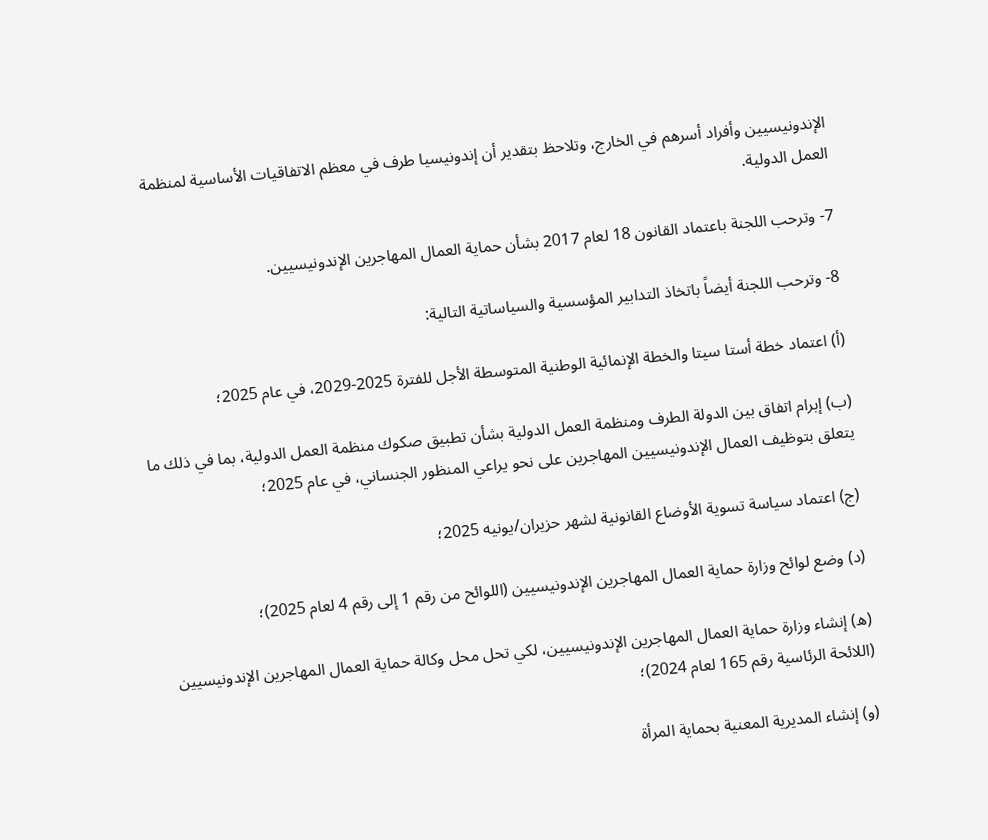الإندونيسيين وأفراد أسرهم في الخارج، وتلاحظ بتقدير أن إندونيسيا طرف في معظم الاتفاقيات الأساسية لمنظمة العمل الدولية.

7- وترحب اللجنة باعتماد القانون 18 لعام 2017 بشأن حماية العمال المهاجرين الإندونيسيين.

8- وترحب اللجنة أيضاً باتخاذ التدابير المؤسسية والسياساتية التالية:

(أ) اعتماد خطة أستا سيتا والخطة الإنمائية الوطنية المتوسطة الأجل للفترة 2025-2029، في عام 2025؛

(ب) إبرام اتفاق بين الدولة الطرف ومنظمة العمل الدولية بشأن تطبيق صكوك منظمة العمل الدولية، بما في ذلك ما يتعلق بتوظيف العمال الإندونيسيين المهاجرين على نحو يراعي المنظور الجنساني، في عام 2025؛

(ج) اعتماد سياسة تسوية الأوضاع القانونية لشهر حزيران/يونيه 2025؛

(د) وضع لوائح وزارة حماية العمال المهاجرين الإندونيسيين (اللوائح من رقم 1 إلى رقم 4 لعام 2025)؛

(ه) إنشاء وزارة حماية العمال المهاجرين الإندونيسيين، لكي تحل محل وكالة حماية العمال المهاجرين الإندونيسيين (اللائحة الرئاسية رقم 165 لعام 2024)؛

(و) إنشاء المديرية المعنية بحماية المرأة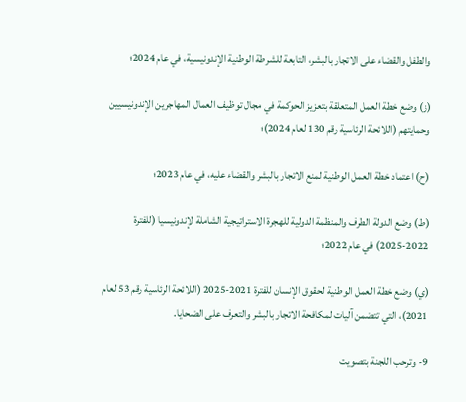والطفل والقضاء على الاتجار بالبشر، التابعة للشرطة الوطنية الإندونيسية، في عام 2024؛

(ز) وضع خطة العمل المتعلقة بتعزيز الحوكمة في مجال توظيف العمال المهاجرين الإندونيسيين وحمايتهم (اللائحة الرئاسية رقم 130 لعام 2024)؛

(ح) اعتماد خطة العمل الوطنية لمنع الاتجار بالبشر والقضاء عليه، في عام 2023؛

(ط) وضع الدولة الطرف والمنظمة الدولية للهجرة الاستراتيجية الشاملة لإندونيسيا (للفترة 2022-2025) في عام 2022؛

(ي) وضع خطة العمل الوطنية لحقوق الإنسان للفترة 2021-2025 (اللائحة الرئاسية رقم 53 لعام 2021)، التي تتضمن آليات لمكافحة الاتجار بالبشر والتعرف على الضحايا.

9- وترحب اللجنة بتصويت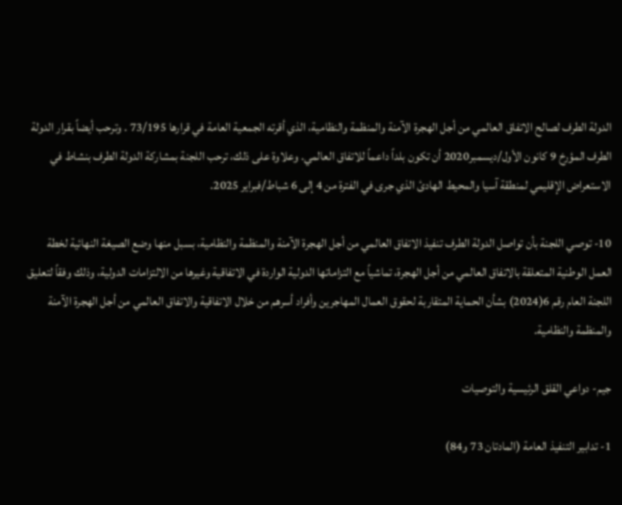الدولة الطرف لصالح الاتفاق العالمي من أجل الهجرة الآمنة والمنظمة والنظامية، الذي أقرته الجمعية العامة في قرارها 73/195 . وترحب أيضاً بقرار الدولة الطرف المؤرخ 9 كانون الأول/ديسمبر2020 أن تكون بلداً داعماً للاتفاق العالمي. وعلاوة على ذلك، ترحب اللجنة بمشاركة الدولة الطرف بنشاط في الاستعراض الإقليمي لمنطقة آسيا والمحيط الهادئ الذي جرى في الفترة من 4 إلى 6 شباط/فبراير 2025.

10- توصي اللجنة بأن تواصل الدولة الطرف تنفيذ الاتفاق العالمي من أجل الهجرة الآمنة والمنظمة والنظامية، بسبل منها وضع الصيغة النهائية لخطة العمل الوطنية المتعلقة بالاتفاق العالمي من أجل الهجرة، تماشياً مع التزاماتها الدولية الواردة في الاتفاقية وغيرها من الالتزامات الدولية، وذلك وفقاً لتعليق اللجنة العام رقم 6(2024) بشأن الحماية المتقاربة لحقوق العمال المهاجرين وأفراد أسرهم من خلال الاتفاقية والاتفاق العالمي من أجل الهجرة الآمنة والمنظمة والنظامية.

جيم- دواعي القلق الرئيسية والتوصيات

1- تدابير التنفيذ العامة (المادتان 73 و84)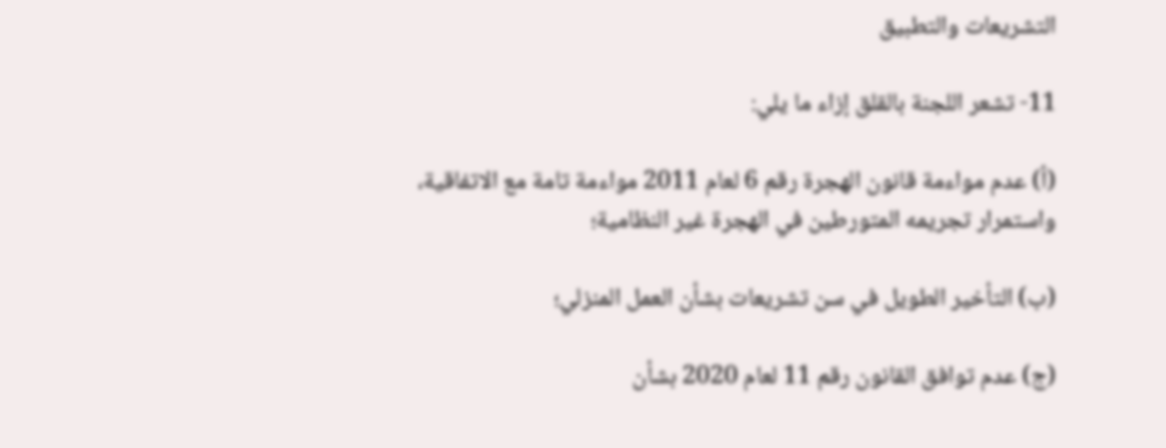التشريعات والتطبيق

11- تشعر اللجنة بالقلق إزاء ما يلي:

(أ) عدم مواءمة قانون الهجرة رقم 6 لعام 2011 مواءمة تامة مع الاتفاقية، واستمرار تجريمه المتورطين في الهجرة غير النظامية؛

(ب) التأخير الطويل في سن تشريعات بشأن العمل المنزلي؛

(ج) عدم توافق القانون رقم 11 لعام 2020 بشأن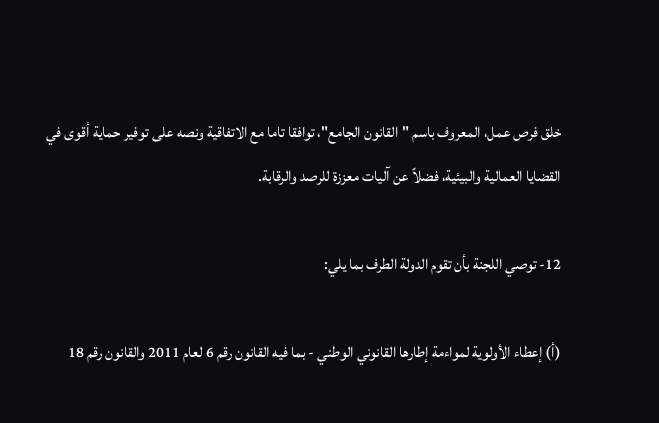خلق فرص عمل، المعروف باسم "القانون الجامع"، توافقا تاما مع الاتفاقية ونصه على توفير حماية أقوى في القضايا العمالية والبيئية، فضلاً عن آليات معززة للرصد والرقابة.

12- توصي اللجنة بأن تقوم الدولة الطرف بما يلي:

(أ) إعطاء الأولوية لمواءمة إطارها القانوني الوطني - بما فيه القانون رقم 6 لعام 2011 والقانون رقم 18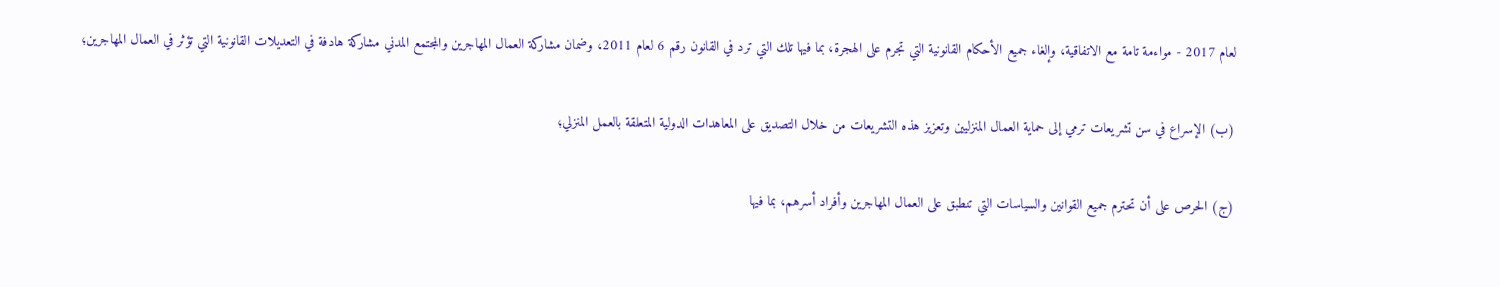لعام 2017 - مواءمة تامة مع الاتفاقية، وإلغاء جميع الأحكام القانونية التي تجرم على الهجرة، بما فيها تلك التي ترد في القانون رقم 6 لعام 2011، وضمان مشاركة العمال المهاجرين والمجتمع المدني مشاركة هادفة في التعديلات القانونية التي تؤثر في العمال المهاجرين؛

(ب) الإسراع في سن تشريعات ترمي إلى حماية العمال المنزليين وتعزيز هذه التشريعات من خلال التصديق على المعاهدات الدولية المتعلقة بالعمل المنزلي؛

(ج) الحرص على أن تحترم جميع القوانين والسياسات التي تنطبق على العمال المهاجرين وأفراد أسرهم، بما فيها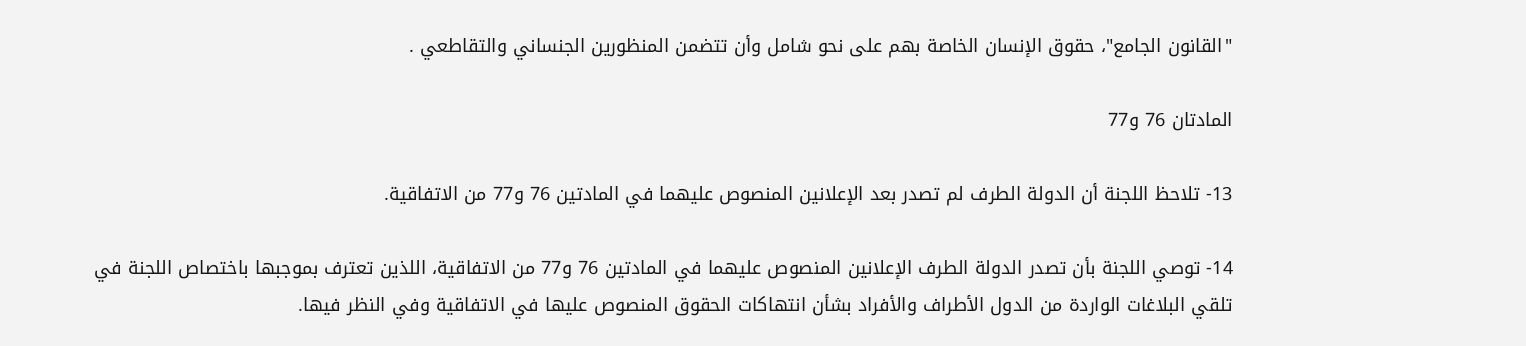"القانون الجامع"، حقوق الإنسان الخاصة بهم على نحو شامل وأن تتضمن المنظورين الجنساني والتقاطعي .

المادتان 76 و77

13- تلاحظ اللجنة أن الدولة الطرف لم تصدر بعد الإعلانين المنصوص عليهما في المادتين 76 و77 من الاتفاقية.

14- توصي اللجنة بأن تصدر الدولة الطرف الإعلانين المنصوص عليهما في المادتين 76 و77 من الاتفاقية، اللذين تعترف بموجبها باختصاص اللجنة في تلقي البلاغات الواردة من الدول الأطراف والأفراد بشأن انتهاكات الحقوق المنصوص عليها في الاتفاقية وفي النظر فيها.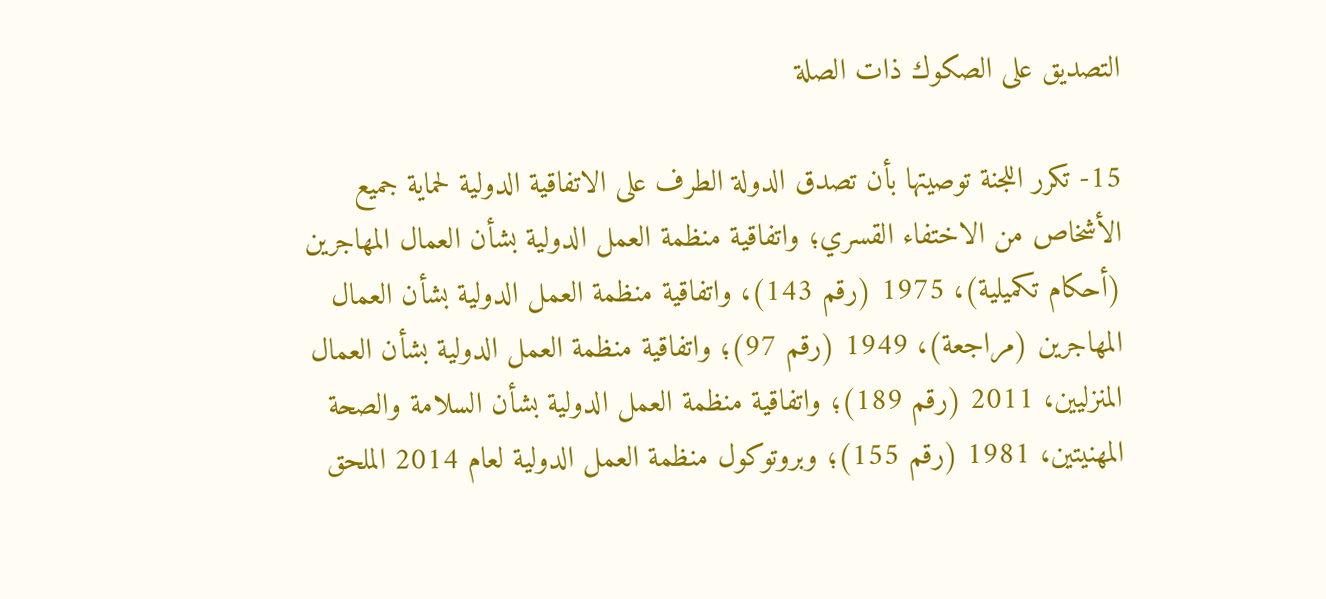التصديق على الصكوك ذات الصلة

15- تكرر اللجنة توصيتها بأن تصدق الدولة الطرف على الاتفاقية الدولية لحماية جميع الأشخاص من الاختفاء القسري؛ واتفاقية منظمة العمل الدولية بشأن العمال المهاجرين (أحكام تكميلية)، 1975 (رقم 143)، واتفاقية منظمة العمل الدولية بشأن العمال المهاجرين (مراجعة)، 1949 (رقم 97)؛ واتفاقية منظمة العمل الدولية بشأن العمال المنزليين، 2011 (رقم 189)؛ واتفاقية منظمة العمل الدولية بشأن السلامة والصحة المهنيتين، 1981 (رقم 155)؛ وبروتوكول منظمة العمل الدولية لعام 2014 الملحق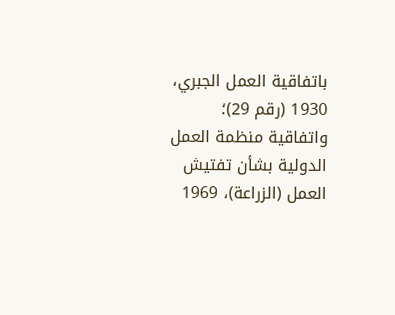باتفاقية العمل الجبري، 1930 (رقم 29)؛ واتفاقية منظمة العمل الدولية بشأن تفتيش العمل (الزراعة)، 1969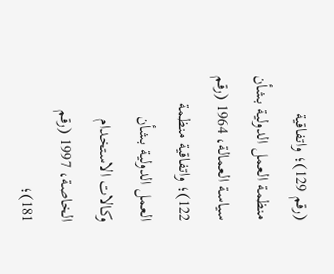(رقم 129)؛ واتفاقية منظمة العمل الدولية بشأن سياسة العمالة، 1964 (رقم 122)؛ واتفاقية منظمة العمل الدولية بشأن وكالات الاستخدام الخاصة، 1997 (رقم 181)؛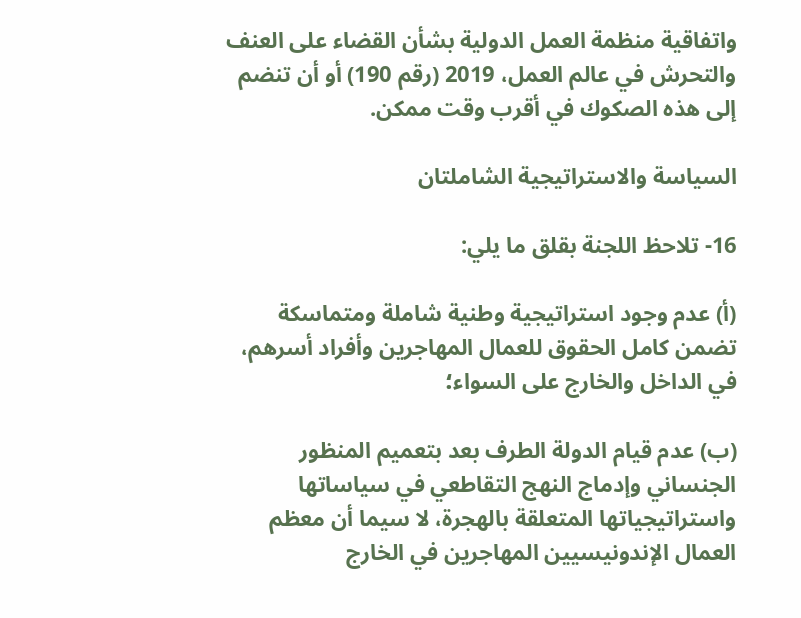واتفاقية منظمة العمل الدولية بشأن القضاء على العنف والتحرش في عالم العمل، 2019 (رقم 190) أو أن تنضم إلى هذه الصكوك في أقرب وقت ممكن.

السياسة والاستراتيجية الشاملتان

16- تلاحظ اللجنة بقلق ما يلي:

(أ) عدم وجود استراتيجية وطنية شاملة ومتماسكة تضمن كامل الحقوق للعمال المهاجرين وأفراد أسرهم، في الداخل والخارج على السواء؛

(ب) عدم قيام الدولة الطرف بعد بتعميم المنظور الجنساني وإدماج النهج التقاطعي في سياساتها واستراتيجياتها المتعلقة بالهجرة، لا سيما أن معظم العمال الإندونيسيين المهاجرين في الخارج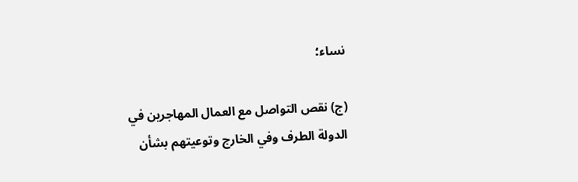نساء؛

(ج) نقص التواصل مع العمال المهاجرين في الدولة الطرف وفي الخارج وتوعيتهم بشأن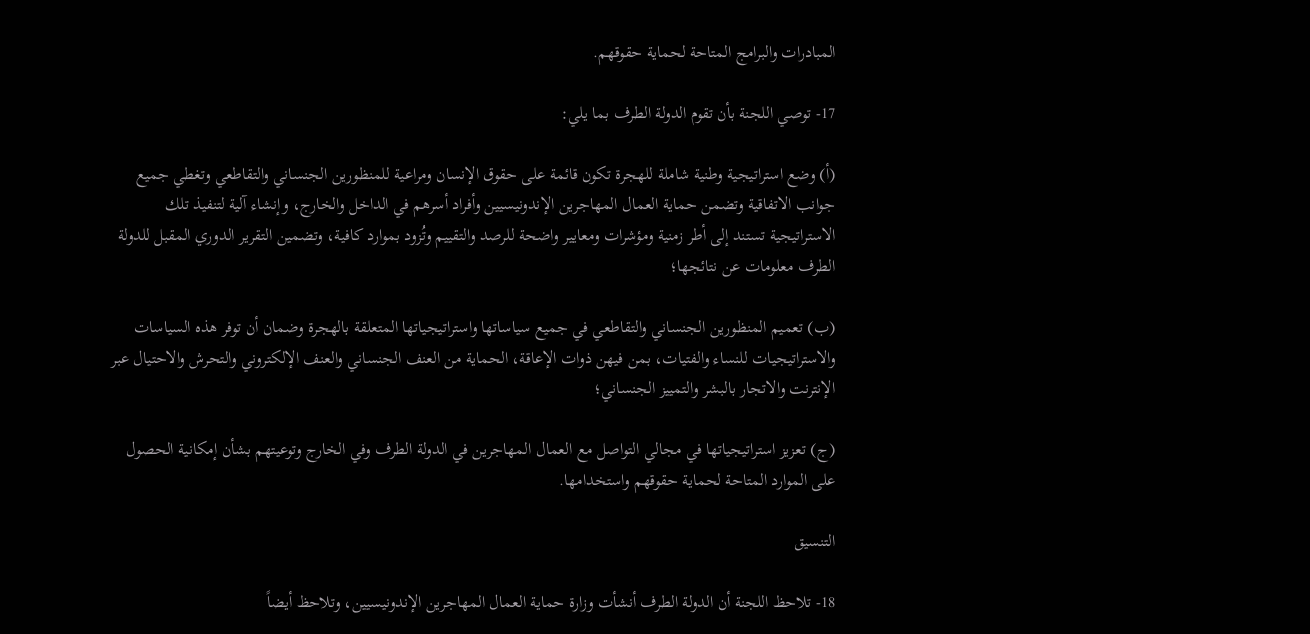المبادرات والبرامج المتاحة لحماية حقوقهم.

17- توصي اللجنة بأن تقوم الدولة الطرف بما يلي:

(أ) وضع استراتيجية وطنية شاملة للهجرة تكون قائمة على حقوق الإنسان ومراعية للمنظورين الجنساني والتقاطعي وتغطي جميع جوانب الاتفاقية وتضمن حماية العمال المهاجرين الإندونيسيين وأفراد أسرهم في الداخل والخارج، وإنشاء آلية لتنفيذ تلك الاستراتيجية تستند إلى أطر زمنية ومؤشرات ومعايير واضحة للرصد والتقييم وتُزود بموارد كافية، وتضمين التقرير الدوري المقبل للدولة الطرف معلومات عن نتائجها؛

(ب) تعميم المنظورين الجنساني والتقاطعي في جميع سياساتها واستراتيجياتها المتعلقة بالهجرة وضمان أن توفر هذه السياسات والاستراتيجيات للنساء والفتيات، بمن فيهن ذوات الإعاقة، الحماية من العنف الجنساني والعنف الإلكتروني والتحرش والاحتيال عبر الإنترنت والاتجار بالبشر والتمييز الجنساني؛

(ج) تعزيز استراتيجياتها في مجالي التواصل مع العمال المهاجرين في الدولة الطرف وفي الخارج وتوعيتهم بشأن إمكانية الحصول على الموارد المتاحة لحماية حقوقهم واستخدامها.

التنسيق

18- تلاحظ اللجنة أن الدولة الطرف أنشأت وزارة حماية العمال المهاجرين الإندونيسيين، وتلاحظ أيضاً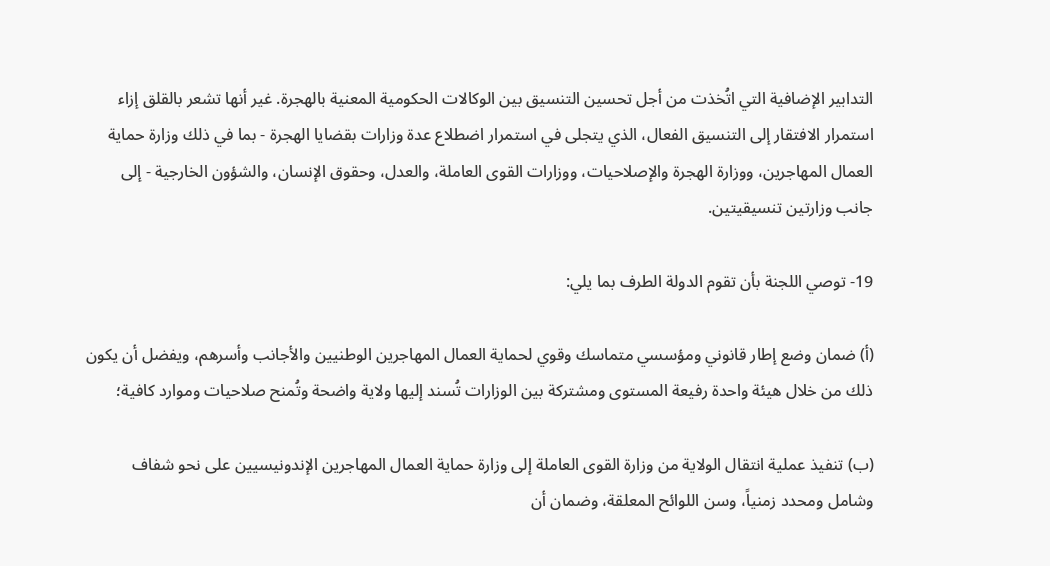التدابير الإضافية التي اتُخذت من أجل تحسين التنسيق بين الوكالات الحكومية المعنية بالهجرة. غير أنها تشعر بالقلق إزاء استمرار الافتقار إلى التنسيق الفعال، الذي يتجلى في استمرار اضطلاع عدة وزارات بقضايا الهجرة - بما في ذلك وزارة حماية العمال المهاجرين، ووزارة الهجرة والإصلاحيات، ووزارات القوى العاملة، والعدل، وحقوق الإنسان، والشؤون الخارجية - إلى جانب وزارتين تنسيقيتين.

19- توصي اللجنة بأن تقوم الدولة الطرف بما يلي:

(أ) ضمان وضع إطار قانوني ومؤسسي متماسك وقوي لحماية العمال المهاجرين الوطنيين والأجانب وأسرهم، ويفضل أن يكون ذلك من خلال هيئة واحدة رفيعة المستوى ومشتركة بين الوزارات تُسند إليها ولاية واضحة وتُمنح صلاحيات وموارد كافية؛

(ب) تنفيذ عملية انتقال الولاية من وزارة القوى العاملة إلى وزارة حماية العمال المهاجرين الإندونيسيين على نحو شفاف وشامل ومحدد زمنياً، وسن اللوائح المعلقة، وضمان أن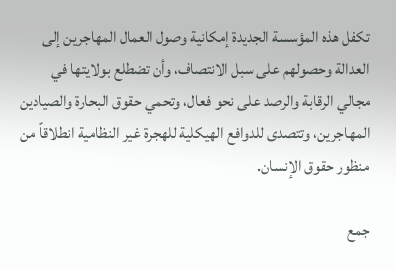تكفل هذه المؤسسة الجديدة إمكانية وصول العمال المهاجرين إلى العدالة وحصولهم على سبل الانتصاف، وأن تضطلع بولايتها في مجالي الرقابة والرصد على نحو فعال، وتحمي حقوق البحارة والصيادين المهاجرين، وتتصدى للدوافع الهيكلية للهجرة غير النظامية انطلاقاً من منظور حقوق الإنسان.

جمع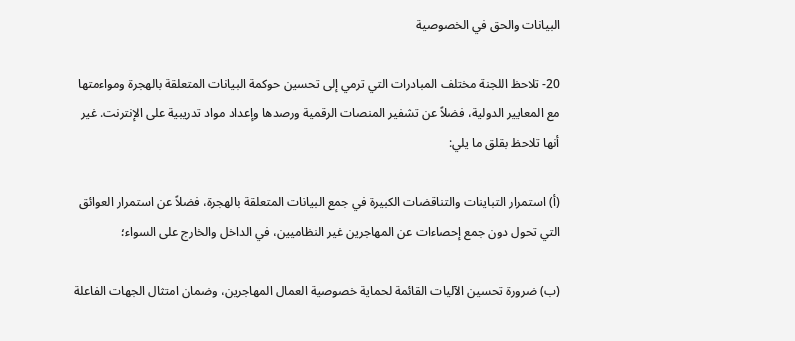البيانات والحق في الخصوصية

20- تلاحظ اللجنة مختلف المبادرات التي ترمي إلى تحسين حوكمة البيانات المتعلقة بالهجرة ومواءمتها مع المعايير الدولية، فضلاً عن تشفير المنصات الرقمية ورصدها وإعداد مواد تدريبية على الإنترنت. غير أنها تلاحظ بقلق ما يلي:

(أ) استمرار التباينات والتناقضات الكبيرة في جمع البيانات المتعلقة بالهجرة، فضلاً عن استمرار العوائق التي تحول دون جمع إحصاءات عن المهاجرين غير النظاميين، في الداخل والخارج على السواء؛

(ب) ضرورة تحسين الآليات القائمة لحماية خصوصية العمال المهاجرين، وضمان امتثال الجهات الفاعلة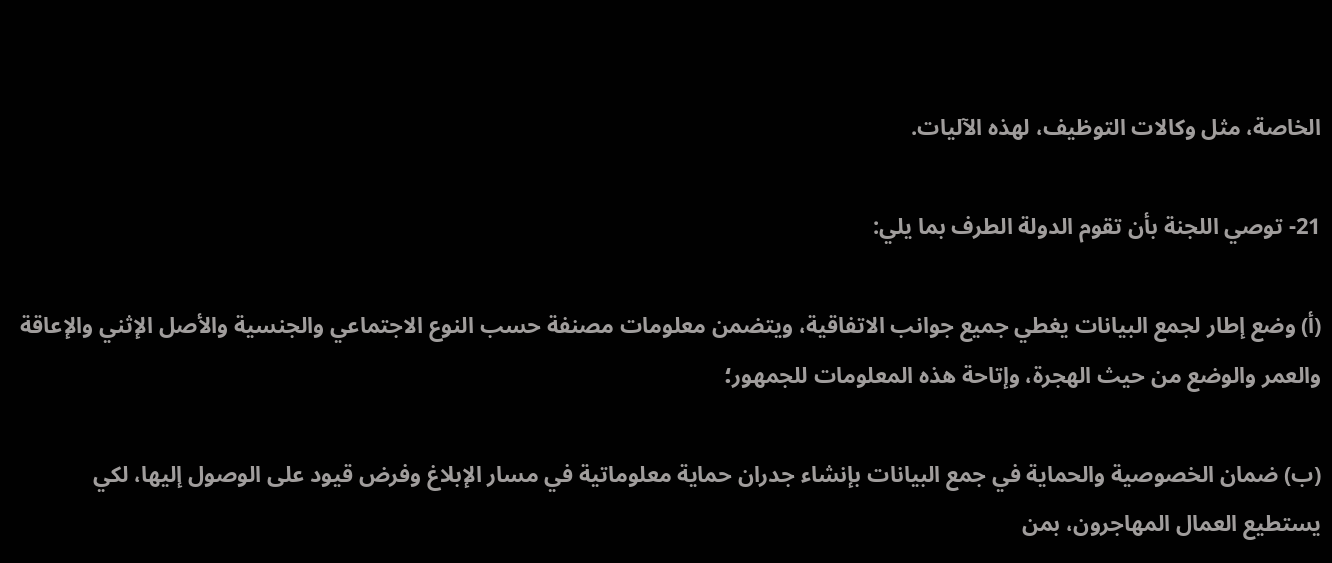الخاصة، مثل وكالات التوظيف، لهذه الآليات.

21- توصي اللجنة بأن تقوم الدولة الطرف بما يلي:

(أ) وضع إطار لجمع البيانات يغطي جميع جوانب الاتفاقية، ويتضمن معلومات مصنفة حسب النوع الاجتماعي والجنسية والأصل الإثني والإعاقة والعمر والوضع من حيث الهجرة، وإتاحة هذه المعلومات للجمهور؛

(ب) ضمان الخصوصية والحماية في جمع البيانات بإنشاء جدران حماية معلوماتية في مسار الإبلاغ وفرض قيود على الوصول إليها، لكي يستطيع العمال المهاجرون، بمن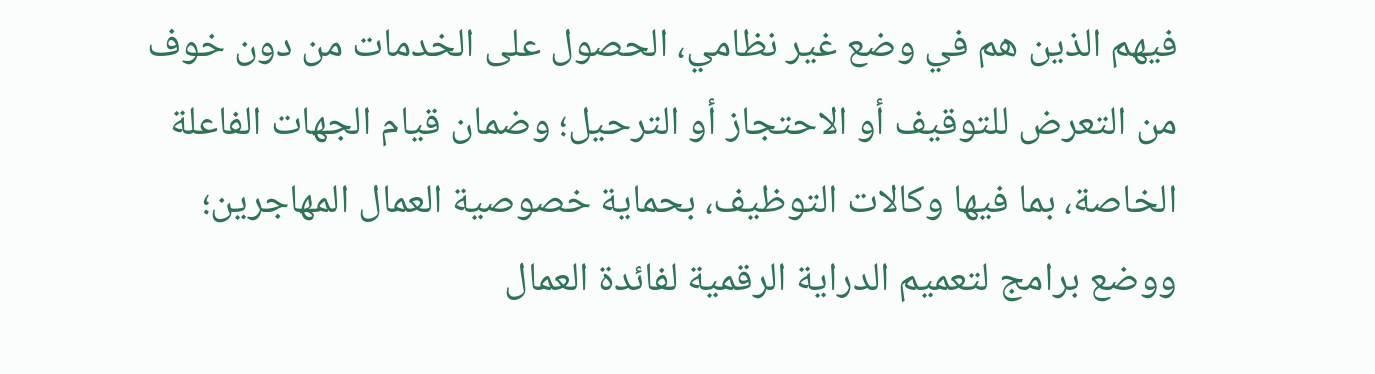فيهم الذين هم في وضع غير نظامي، الحصول على الخدمات من دون خوف من التعرض للتوقيف أو الاحتجاز أو الترحيل؛ وضمان قيام الجهات الفاعلة الخاصة، بما فيها وكالات التوظيف، بحماية خصوصية العمال المهاجرين؛ ووضع برامج لتعميم الدراية الرقمية لفائدة العمال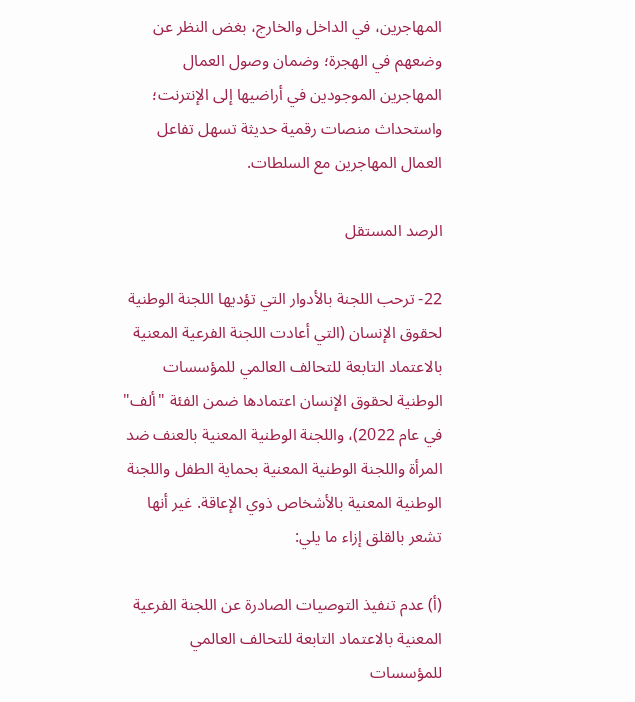المهاجرين، في الداخل والخارج، بغض النظر عن وضعهم في الهجرة؛ وضمان وصول العمال المهاجرين الموجودين في أراضيها إلى الإنترنت؛ واستحداث منصات رقمية حديثة تسهل تفاعل العمال المهاجرين مع السلطات.

الرصد المستقل

22- ترحب اللجنة بالأدوار التي تؤديها اللجنة الوطنية لحقوق الإنسان (التي أعادت اللجنة الفرعية المعنية بالاعتماد التابعة للتحالف العالمي للمؤسسات الوطنية لحقوق الإنسان اعتمادها ضمن الفئة "ألف" في عام 2022)، واللجنة الوطنية المعنية بالعنف ضد المرأة واللجنة الوطنية المعنية بحماية الطفل واللجنة الوطنية المعنية بالأشخاص ذوي الإعاقة. غير أنها تشعر بالقلق إزاء ما يلي:

(أ) عدم تنفيذ التوصيات الصادرة عن اللجنة الفرعية المعنية بالاعتماد التابعة للتحالف العالمي للمؤسسات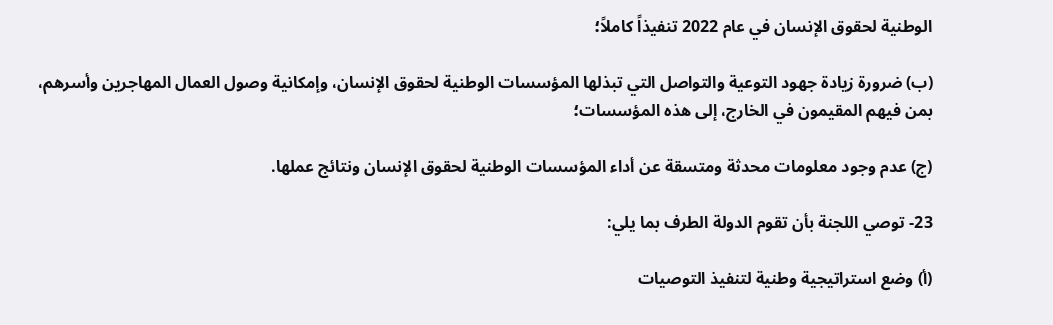الوطنية لحقوق الإنسان في عام 2022 تنفيذاً كاملاً؛

(ب) ضرورة زيادة جهود التوعية والتواصل التي تبذلها المؤسسات الوطنية لحقوق الإنسان، وإمكانية وصول العمال المهاجرين وأسرهم، بمن فيهم المقيمون في الخارج، إلى هذه المؤسسات؛

(ج) عدم وجود معلومات محدثة ومتسقة عن أداء المؤسسات الوطنية لحقوق الإنسان ونتائج عملها.

23- توصي اللجنة بأن تقوم الدولة الطرف بما يلي:

(أ) وضع استراتيجية وطنية لتنفيذ التوصيات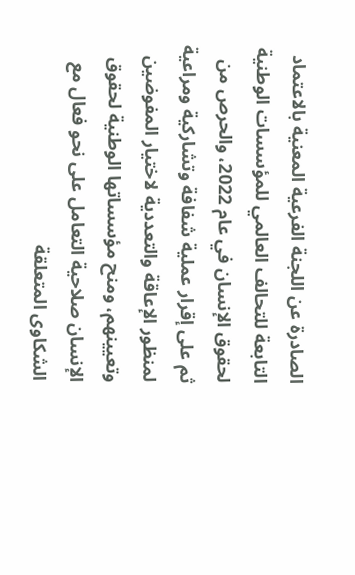الصادرة عن اللجنة الفرعية المعنية بالاعتماد التابعة للتحالف العالمي للمؤسسات الوطنية لحقوق الإنسان في عام 2022، والحرص من ثم على إقرار عملية شفافة وتشاركية ومراعية لمنظور الإعاقة والتعددية لاختيار المفوضين وتعيينهم، ومنح مؤسساتها الوطنية لحقوق الإنسان صلاحية التعامل على نحو فعال مع الشكاوى المتعلقة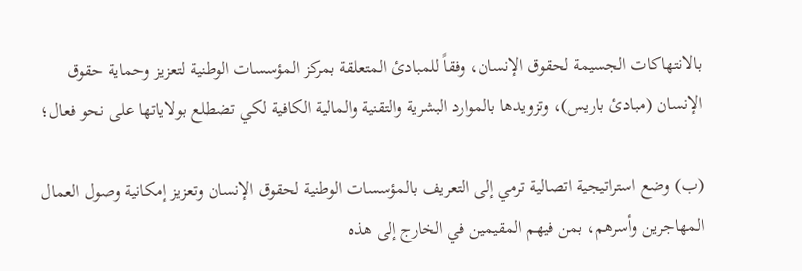بالانتهاكات الجسيمة لحقوق الإنسان، وفقاً للمبادئ المتعلقة بمركز المؤسسات الوطنية لتعزيز وحماية حقوق الإنسان (مبادئ باريس)، وتزويدها بالموارد البشرية والتقنية والمالية الكافية لكي تضطلع بولاياتها على نحو فعال؛

(ب) وضع استراتيجية اتصالية ترمي إلى التعريف بالمؤسسات الوطنية لحقوق الإنسان وتعزيز إمكانية وصول العمال المهاجرين وأسرهم، بمن فيهم المقيمين في الخارج إلى هذه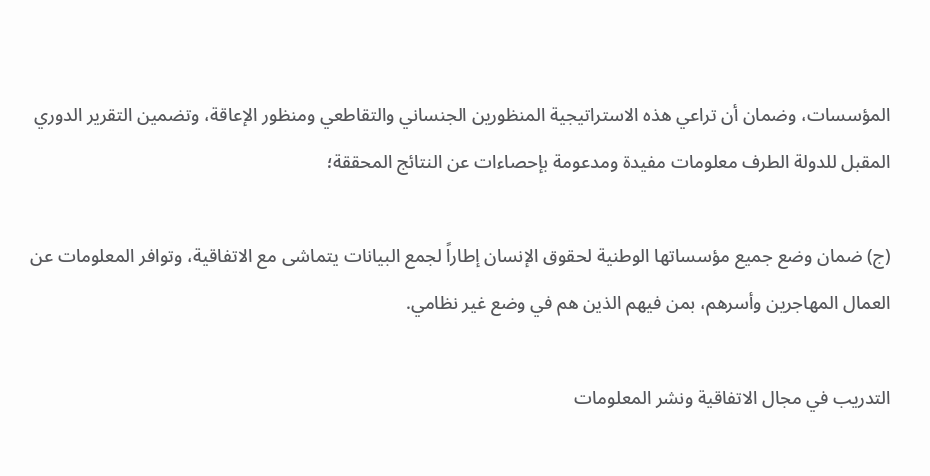المؤسسات، وضمان أن تراعي هذه الاستراتيجية المنظورين الجنساني والتقاطعي ومنظور الإعاقة، وتضمين التقرير الدوري المقبل للدولة الطرف معلومات مفيدة ومدعومة بإحصاءات عن النتائج المحققة؛

(ج) ضمان وضع جميع مؤسساتها الوطنية لحقوق الإنسان إطاراً لجمع البيانات يتماشى مع الاتفاقية، وتوافر المعلومات عن العمال المهاجرين وأسرهم، بمن فيهم الذين هم في وضع غير نظامي.

التدريب في مجال الاتفاقية ونشر المعلومات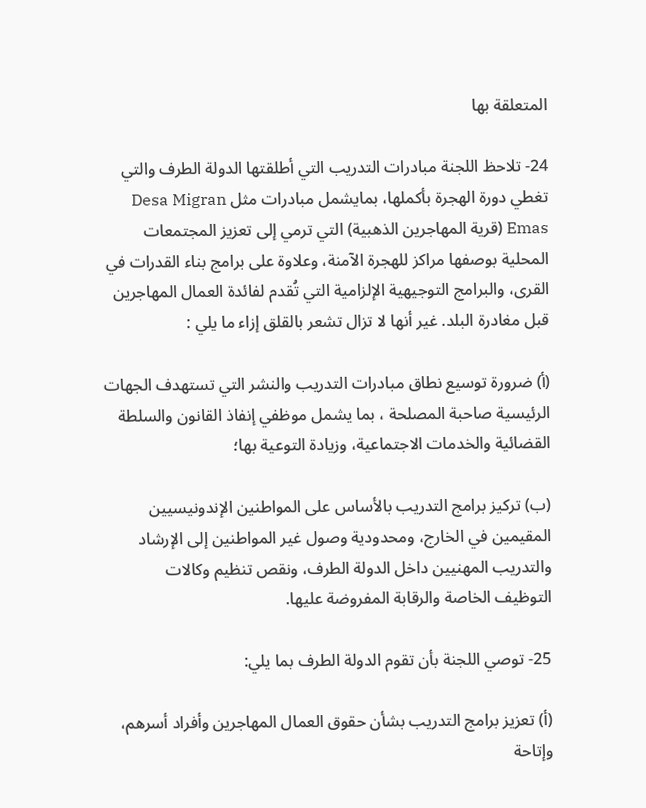المتعلقة بها

24- تلاحظ اللجنة مبادرات التدريب التي أطلقتها الدولة الطرف والتي تغطي دورة الهجرة بأكملها، بمايشمل مبادرات مثل Desa Migran Emas (قرية المهاجرين الذهبية) التي ترمي إلى تعزيز المجتمعات المحلية بوصفها مراكز للهجرة الآمنة، وعلاوة على برامج بناء القدرات في القرى، والبرامج التوجيهية الإلزامية التي تُقدم لفائدة العمال المهاجرين قبل مغادرة البلد. غير أنها لا تزال تشعر بالقلق إزاء ما يلي :

(أ) ضرورة توسيع نطاق مبادرات التدريب والنشر التي تستهدف الجهات الرئيسية صاحبة المصلحة ، بما يشمل موظفي إنفاذ القانون والسلطة القضائية والخدمات الاجتماعية، وزيادة التوعية بها؛

(ب) تركيز برامج التدريب بالأساس على المواطنين الإندونيسيين المقيمين في الخارج، ومحدودية وصول غير المواطنين إلى الإرشاد والتدريب المهنيين داخل الدولة الطرف، ونقص تنظيم وكالات التوظيف الخاصة والرقابة المفروضة عليها.

25- توصي اللجنة بأن تقوم الدولة الطرف بما يلي:

(أ) تعزيز برامج التدريب بشأن حقوق العمال المهاجرين وأفراد أسرهم، وإتاحة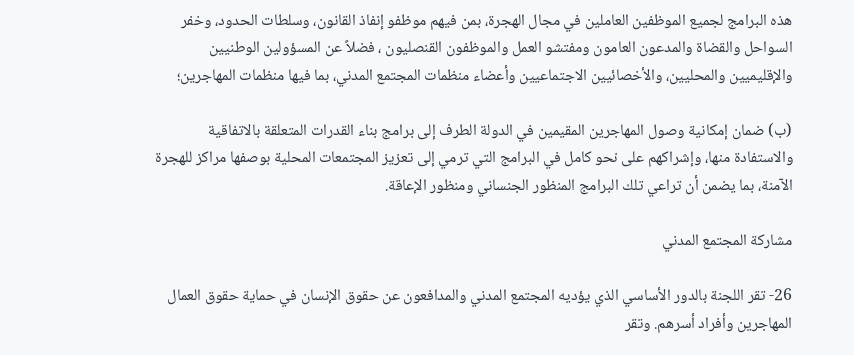هذه البرامج لجميع الموظفين العاملين في مجال الهجرة، بمن فيهم موظفو إنفاذ القانون، وسلطات الحدود، وخفر السواحل والقضاة والمدعون العامون ومفتشو العمل والموظفون القنصليون ، فضلاً عن المسؤولين الوطنيين والإقليميين والمحليين، والأخصائيين الاجتماعيين وأعضاء منظمات المجتمع المدني، بما فيها منظمات المهاجرين؛

(ب) ضمان إمكانية وصول المهاجرين المقيمين في الدولة الطرف إلى برامج بناء القدرات المتعلقة بالاتفاقية والاستفادة منها، وإشراكهم على نحو كامل في البرامج التي ترمي إلى تعزيز المجتمعات المحلية بوصفها مراكز للهجرة الآمنة، بما يضمن أن تراعي تلك البرامج المنظور الجنساني ومنظور الإعاقة.

مشاركة المجتمع المدني

26- تقر اللجنة بالدور الأساسي الذي يؤديه المجتمع المدني والمدافعون عن حقوق الإنسان في حماية حقوق العمال المهاجرين وأفراد أسرهم. وتقر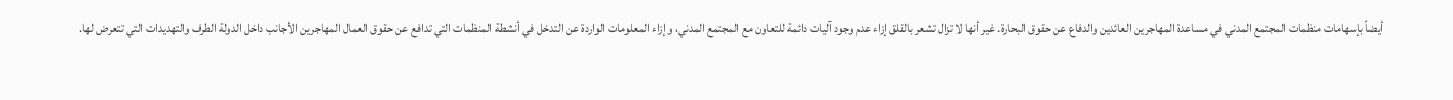أيضاً بإسهامات منظمات المجتمع المدني في مساعدة المهاجرين العائدين والدفاع عن حقوق البحارة. غير أنها لا تزال تشعر بالقلق إزاء عدم وجود آليات دائمة للتعاون مع المجتمع المدني، وإزاء المعلومات الواردة عن التدخل في أنشطة المنظمات التي تدافع عن حقوق العمال المهاجرين الأجانب داخل الدولة الطرف والتهديدات التي تتعرض لها.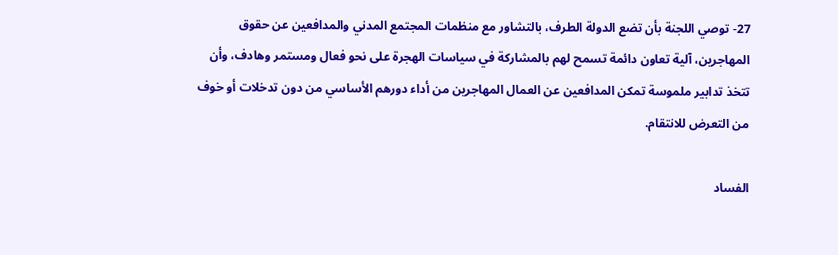27- توصي اللجنة بأن تضع الدولة الطرف، بالتشاور مع منظمات المجتمع المدني والمدافعين عن حقوق المهاجرين، آلية تعاون دائمة تسمح لهم بالمشاركة في سياسات الهجرة على نحو فعال ومستمر وهادف، وأن تتخذ تدابير ملموسة تمكن المدافعين عن العمال المهاجرين من أداء دورهم الأساسي من دون تدخلات أو خوف من التعرض للانتقام.

الفساد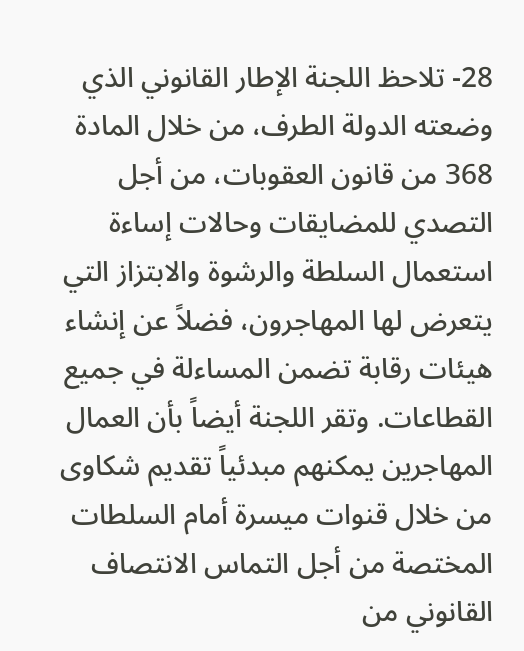28- تلاحظ اللجنة الإطار القانوني الذي وضعته الدولة الطرف، من خلال المادة 368 من قانون العقوبات، من أجل التصدي للمضايقات وحالات إساءة استعمال السلطة والرشوة والابتزاز التي يتعرض لها المهاجرون، فضلاً عن إنشاء هيئات رقابة تضمن المساءلة في جميع القطاعات. وتقر اللجنة أيضاً بأن العمال المهاجرين يمكنهم مبدئياً تقديم شكاوى من خلال قنوات ميسرة أمام السلطات المختصة من أجل التماس الانتصاف القانوني من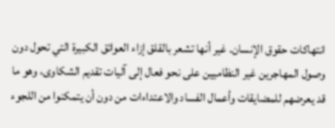انتهاكات حقوق الإنسان. غير أنها تشعر بالقلق إزاء العوائق الكبيرة التي تحول دون وصول المهاجرين غير النظاميين على نحو فعال إلى آليات تقديم الشكاوى، وهو ما قد يعرضهم للمضايقات وأعمال الفساد والاعتداءات من دون أن يتمكنوا من اللجوء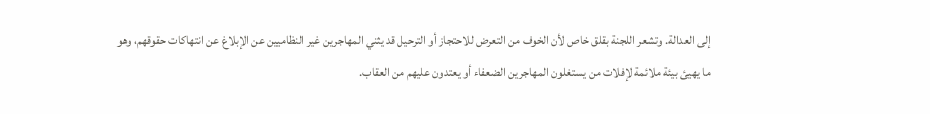إلى العدالة. وتشعر اللجنة بقلق خاص لأن الخوف من التعرض للاحتجاز أو الترحيل قد يثني المهاجرين غير النظاميين عن الإبلاغ عن انتهاكات حقوقهم، وهو ما يهيئ بيئة ملائمة لإفلات من يستغلون المهاجرين الضعفاء أو يعتدون عليهم من العقاب.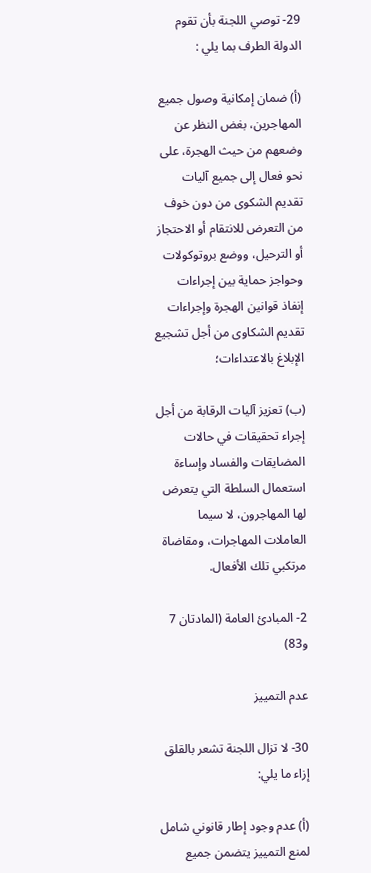29- توصي اللجنة بأن تقوم الدولة الطرف بما يلي :

(أ) ضمان إمكانية وصول جميع المهاجرين، بغض النظر عن وضعهم من حيث الهجرة، على نحو فعال إلى جميع آليات تقديم الشكوى من دون خوف من التعرض للانتقام أو الاحتجاز أو الترحيل، ووضع بروتوكولات وحواجز حماية بين إجراءات إنفاذ قوانين الهجرة وإجراءات تقديم الشكاوى من أجل تشجيع الإبلاغ بالاعتداءات؛

(ب) تعزيز آليات الرقابة من أجل إجراء تحقيقات في حالات المضايقات والفساد وإساءة استعمال السلطة التي يتعرض لها المهاجرون، لا سيما العاملات المهاجرات، ومقاضاة مرتكبي تلك الأفعال.

2- المبادئ العامة (المادتان 7 و83)

عدم التمييز

30- لا تزال اللجنة تشعر بالقلق إزاء ما يلي:

(أ) عدم وجود إطار قانوني شامل لمنع التمييز يتضمن جميع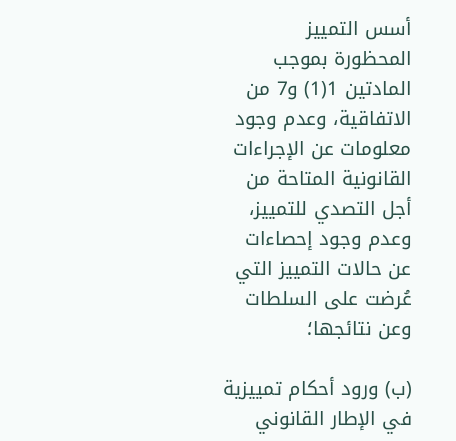أسس التمييز المحظورة بموجب المادتين 1(1) و7 من الاتفاقية، وعدم وجود معلومات عن الإجراءات القانونية المتاحة من أجل التصدي للتمييز، وعدم وجود إحصاءات عن حالات التمييز التي عُرضت على السلطات وعن نتائجها؛

(ب) ورود أحكام تمييزية في الإطار القانوني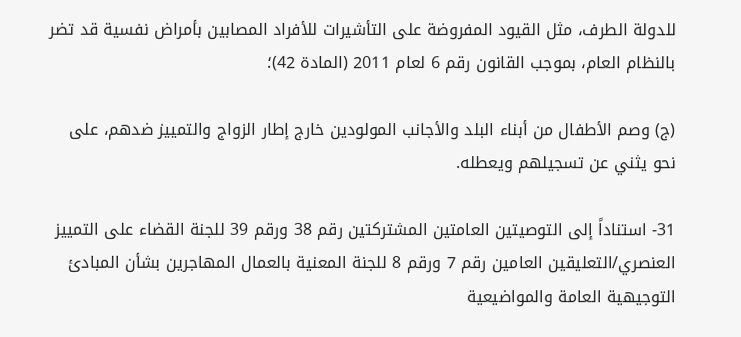للدولة الطرف، مثل القيود المفروضة على التأشيرات للأفراد المصابين بأمراض نفسية قد تضر بالنظام العام، بموجب القانون رقم 6 لعام 2011 (المادة 42)؛

(ج) وصم الأطفال من أبناء البلد والأجانب المولودين خارج إطار الزواج والتمييز ضدهم، على نحو يثني عن تسجيلهم ويعطله.

31- استناداً إلى التوصيتين العامتين المشتركتين رقم 38 ورقم 39 للجنة القضاء على التمييز العنصري/التعليقين العامين رقم 7 ورقم 8 للجنة المعنية بالعمال المهاجرين بشأن المبادئ التوجيهية العامة والمواضيعية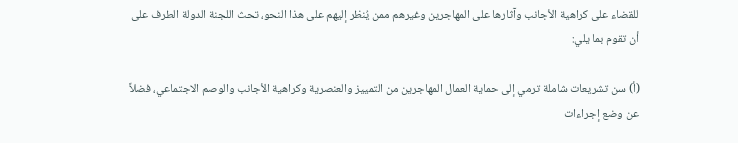للقضاء على كراهية الأجانب وآثارها على المهاجرين وغيرهم ممن يُنظر إليهم على هذا النحو، تحث اللجنة الدولة الطرف على أن تقوم بما يلي:

(أ) سن تشريعات شاملة ترمي إلى حماية العمال المهاجرين من التمييز والعنصرية وكراهية الأجانب والوصم الاجتماعي، فضلاً عن وضع إجراءات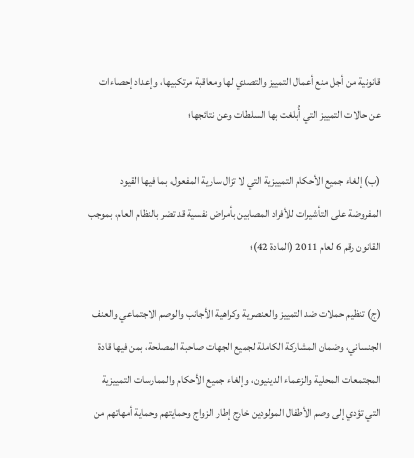قانونية من أجل منع أعمال التمييز والتصدي لها ومعاقبة مرتكبيها، وإعداد إحصاءات عن حالات التمييز التي أُبلغت بها السلطات وعن نتائجها؛

(ب) إلغاء جميع الأحكام التمييزية التي لا تزال سارية المفعول، بما فيها القيود المفروضة على التأشيرات للأفراد المصابين بأمراض نفسية قد تضر بالنظام العام، بموجب القانون رقم 6 لعام 2011 (المادة 42)؛

(ج) تنظيم حملات ضد التمييز والعنصرية وكراهية الأجانب والوصم الاجتماعي والعنف الجنساني، وضمان المشاركة الكاملة لجميع الجهات صاحبة المصلحة، بمن فيها قادة المجتمعات المحلية والزعماء الدينيون، وإلغاء جميع الأحكام والممارسات التمييزية التي تؤدي إلى وصم الأطفال المولودين خارج إطار الزواج وحمايتهم وحماية أمهاتهم من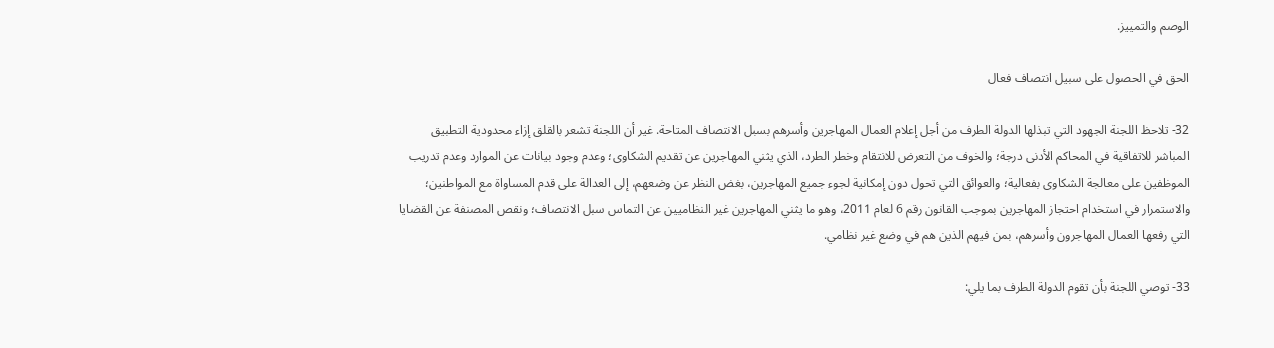الوصم والتمييز.

الحق في الحصول على سبيل انتصاف فعال

32- تلاحظ اللجنة الجهود التي تبذلها الدولة الطرف من أجل إعلام العمال المهاجرين وأسرهم بسبل الانتصاف المتاحة. غير أن اللجنة تشعر بالقلق إزاء محدودية التطبيق المباشر للاتفاقية في المحاكم الأدنى درجة؛ والخوف من التعرض للانتقام وخطر الطرد، الذي يثني المهاجرين عن تقديم الشكاوى؛ وعدم وجود بيانات عن الموارد وعدم تدريب الموظفين على معالجة الشكاوى بفعالية؛ والعوائق التي تحول دون إمكانية لجوء جميع المهاجرين، بغض النظر عن وضعهم، إلى العدالة على قدم المساواة مع المواطنين؛ والاستمرار في استخدام احتجاز المهاجرين بموجب القانون رقم 6 لعام 2011، وهو ما يثني المهاجرين غير النظاميين عن التماس سبل الانتصاف؛ ونقص المصنفة عن القضايا التي رفعها العمال المهاجرون وأسرهم، بمن فيهم الذين هم في وضع غير نظامي.

33- توصي اللجنة بأن تقوم الدولة الطرف بما يلي: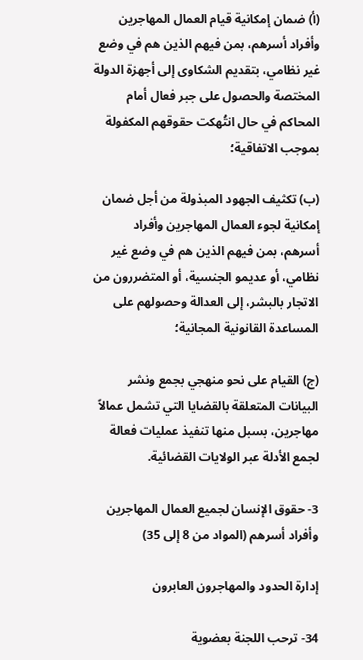(أ) ضمان إمكانية قيام العمال المهاجرين وأفراد أسرهم، بمن فيهم الذين هم في وضع غير نظامي، بتقديم الشكاوى إلى أجهزة الدولة المختصة والحصول على جبر فعال أمام المحاكم في حال انتُهكت حقوقهم المكفولة بموجب الاتفاقية؛

(ب) تكثيف الجهود المبذولة من أجل ضمان إمكانية لجوء العمال المهاجرين وأفراد أسرهم، بمن فيهم الذين هم في وضع غير نظامي، أو عديمو الجنسية، أو المتضررون من الاتجار بالبشر، إلى العدالة وحصولهم على المساعدة القانونية المجانية؛

(ج) القيام على نحو منهجي بجمع ونشر البيانات المتعلقة بالقضايا التي تشمل عمالاً مهاجرين، بسبل منها تنفيذ عمليات فعالة لجمع الأدلة عبر الولايات القضائية.

3- حقوق الإنسان لجميع العمال المهاجرين وأفراد أسرهم (المواد من 8 إلى 35)

إدارة الحدود والمهاجرون العابرون

34- ترحب اللجنة بعضوية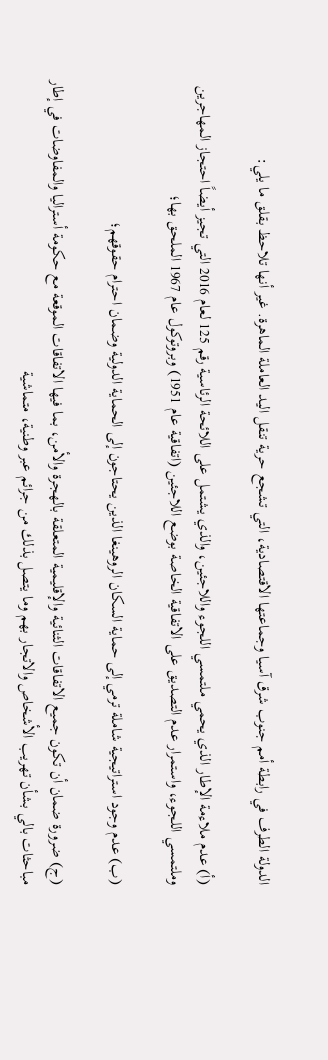الدولة الطرف في رابطة أمم جنوب شرق آسيا وجماعتها الاقتصادية، التي تشجع حرية تنقل اليد العاملة الماهرة. غير أنها تلاحظ بقلق ما يلي:

(أ) عدم ملاءمة الإطار الذي يحمي ملتمسي اللجوء واللاجئين، والذي يشتمل على اللائحة الرئاسية رقم 125 لعام 2016 التي تجيز أيضاً احتجاز المهاجرين وملتمسي اللجوء، واستمرار عدم التصديق على الاتفاقية الخاصة بوضع اللاجئين (اتفاقية عام 1951) وبروتوكول عام 1967 الملحق بها؛

(ب) عدم وجود استراتيجية شاملة ترمي إلى حماية السكان الروهينغا الذين يحتاجون إلى الحماية الدولية وضمان احترام حقوقهم؛

(ج) ضرورة ضمان أن تكون جميع الاتفاقات الثنائية والإقليمية المتعلقة بالهجرة والأمن، بما فيها الاتفاقات الموقعة مع حكومة أستراليا والمفاوضات في إطار مباحثات بالي بشأن تهريب الأشخاص والاتجار بهم وما يتصل بذلك من جرائم عبر وطنية، متماشية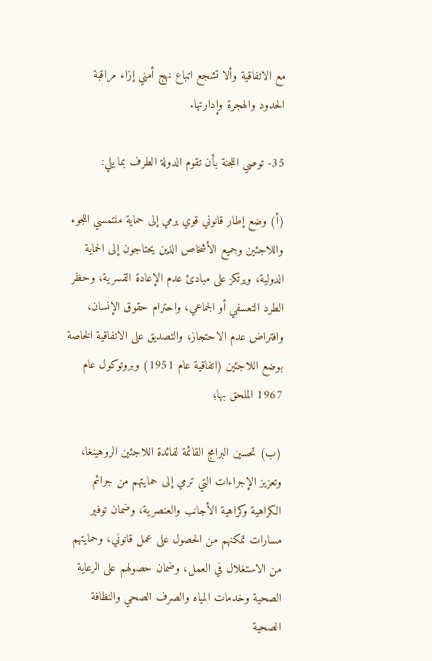مع الاتفاقية وألا تشجع اتباع نهج أمني إزاء مراقبة الحدود والهجرة وإدارتها.

35- توصي اللجنة بأن تقوم الدولة الطرف بما يلي:

(أ) وضع إطار قانوني قوي يرمي إلى حماية ملتمسي اللجوء واللاجئين وجميع الأشخاص الذين يحتاجون إلى الحماية الدولية، ويرتكز على مبادئ عدم الإعادة القسرية، وحظر الطرد التعسفي أو الجماعي، واحترام حقوق الإنسان، وافتراض عدم الاحتجاز، والتصديق على الاتفاقية الخاصة بوضع اللاجئين (اتفاقية عام 1951) وبروتوكول عام 1967 الملحق بها؛

(ب) تحسين البرامج القائمة لفائدة اللاجئين الروهينغا، وتعزيز الإجراءات التي ترمي إلى حمايتهم من جرائم الكراهية وكراهية الأجانب والعنصرية، وضمان توفير مسارات تمكنهم من الحصول على عمل قانوني، وحمايتهم من الاستغلال في العمل، وضمان حصولهم على الرعاية الصحية وخدمات المياه والصرف الصحي والنظافة الصحية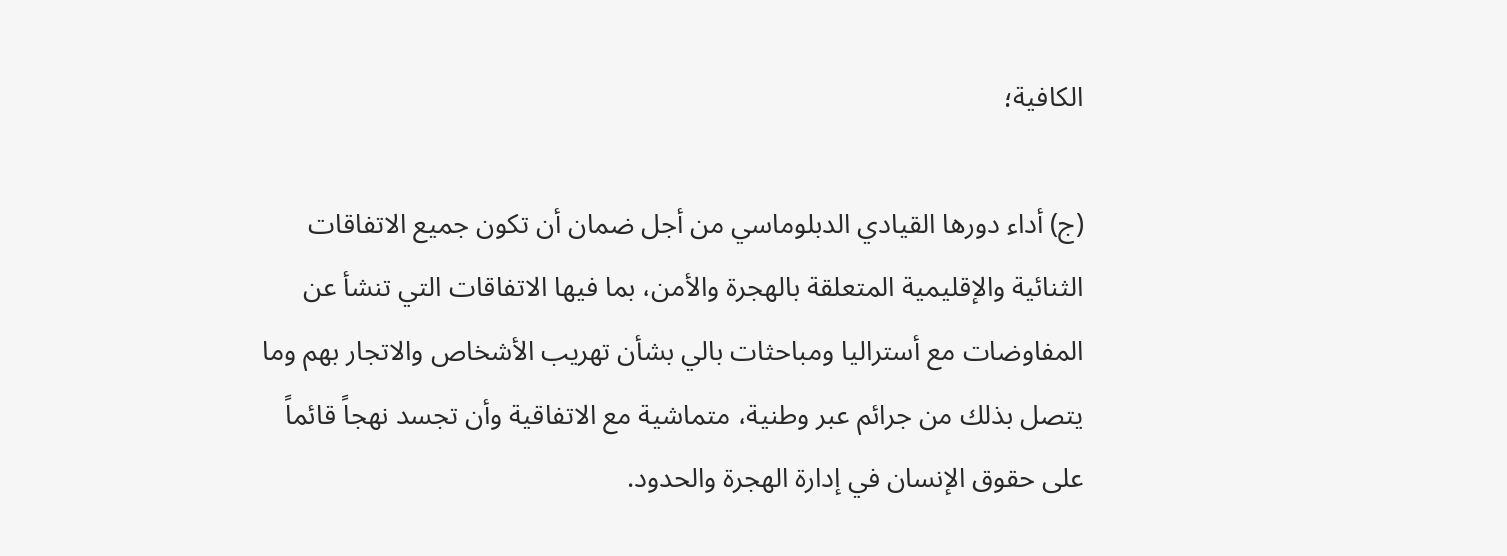الكافية؛

(ج) أداء دورها القيادي الدبلوماسي من أجل ضمان أن تكون جميع الاتفاقات الثنائية والإقليمية المتعلقة بالهجرة والأمن، بما فيها الاتفاقات التي تنشأ عن المفاوضات مع أستراليا ومباحثات بالي بشأن تهريب الأشخاص والاتجار بهم وما يتصل بذلك من جرائم عبر وطنية، متماشية مع الاتفاقية وأن تجسد نهجاً قائماً على حقوق الإنسان في إدارة الهجرة والحدود.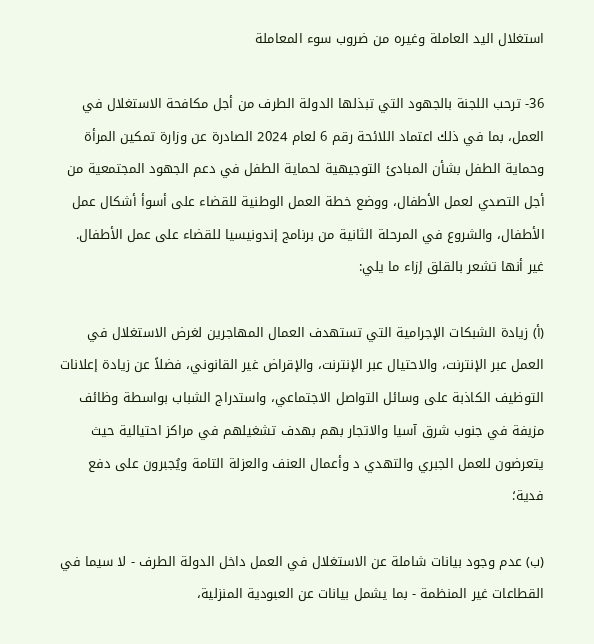استغلال اليد العاملة وغيره من ضروب سوء المعاملة

36- ترحب اللجنة بالجهود التي تبذلها الدولة الطرف من أجل مكافحة الاستغلال في العمل، بما في ذلك اعتماد اللائحة رقم 6 لعام 2024 الصادرة عن وزارة تمكين المرأة وحماية الطفل بشأن المبادئ التوجيهية لحماية الطفل في دعم الجهود المجتمعية من أجل التصدي لعمل الأطفال، ووضع خطة العمل الوطنية للقضاء على أسوأ أشكال عمل الأطفال، والشروع في المرحلة الثانية من برنامج إندونيسيا للقضاء على عمل الأطفال. غير أنها تشعر بالقلق إزاء ما يلي:

(أ) زيادة الشبكات الإجرامية التي تستهدف العمال المهاجرين لغرض الاستغلال في العمل عبر الإنترنت، والاحتيال عبر الإنترنت، والإقراض غير القانوني، فضلاً عن زيادة إعلانات التوظيف الكاذبة على وسائل التواصل الاجتماعي، واستدراج الشباب بواسطة وظائف مزيفة في جنوب شرق آسيا والاتجار بهم بهدف تشغيلهم في مراكز احتيالية حيث يتعرضون للعمل الجبري والتهدي د وأعمال العنف والعزلة التامة ويُجبرون على دفع فدية؛

(ب) عدم وجود بيانات شاملة عن الاستغلال في العمل داخل الدولة الطرف - لا سيما في القطاعات غير المنظمة - بما يشمل بيانات عن العبودية المنزلية،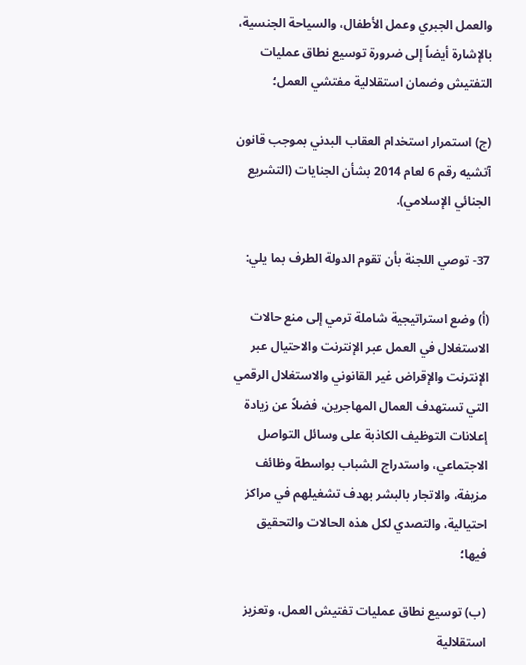والعمل الجبري وعمل الأطفال، والسياحة الجنسية، بالإشارة أيضاً إلى ضرورة توسيع نطاق عمليات التفتيش وضمان استقلالية مفتشي العمل؛

(ج) استمرار استخدام العقاب البدني بموجب قانون آتشيه رقم 6 لعام 2014 بشأن الجنايات (التشريع الجنائي الإسلامي).

37- توصي اللجنة بأن تقوم الدولة الطرف بما يلي:

(أ) وضع استراتيجية شاملة ترمي إلى منع حالات الاستغلال في العمل عبر الإنترنت والاحتيال عبر الإنترنت والإقراض غير القانوني والاستغلال الرقمي التي تستهدف العمال المهاجرين، فضلاً عن زيادة إعلانات التوظيف الكاذبة على وسائل التواصل الاجتماعي، واستدراج الشباب بواسطة وظائف مزيفة، والاتجار بالبشر بهدف تشغيلهم في مراكز احتيالية، والتصدي لكل هذه الحالات والتحقيق فيها؛

(ب) توسيع نطاق عمليات تفتيش العمل، وتعزيز استقلالية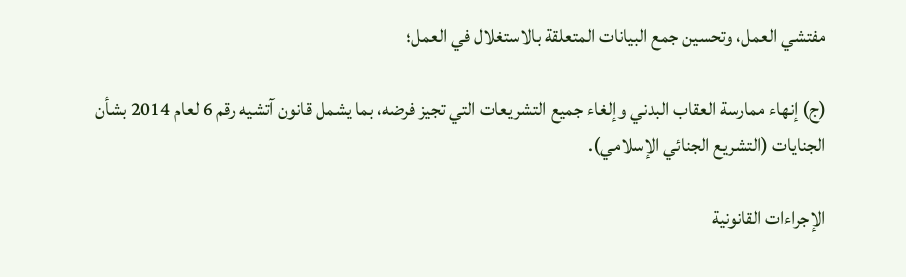مفتشي العمل، وتحسين جمع البيانات المتعلقة بالاستغلال في العمل؛

(ج) إنهاء ممارسة العقاب البدني وإلغاء جميع التشريعات التي تجيز فرضه، بما يشمل قانون آتشيه رقم 6 لعام 2014 بشأن الجنايات (التشريع الجنائي الإسلامي).

الإجراءات القانونية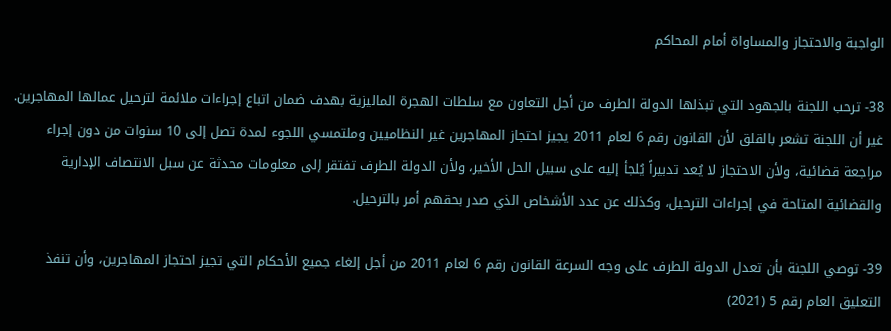الواجبة والاحتجاز والمساواة أمام المحاكم

38- ترحب اللجنة بالجهود التي تبذلها الدولة الطرف من أجل التعاون مع سلطات الهجرة الماليزية بهدف ضمان اتباع إجراءات ملائمة لترحيل عمالها المهاجرين. غير أن اللجنة تشعر بالقلق لأن القانون رقم 6 لعام 2011 يجيز احتجاز المهاجرين غير النظاميين وملتمسي اللجوء لمدة تصل إلى 10 سنوات من دون إجراء مراجعة قضائية، ولأن الاحتجاز لا يُعد تدبيراً يُلجأ إليه على سبيل الحل الأخير، ولأن الدولة الطرف تفتقر إلى معلومات محدثة عن سبل الانتصاف الإدارية والقضائية المتاحة في إجراءات الترحيل، وكذلك عن عدد الأشخاص الذي صدر بحقهم أمر بالترحيل.

39- توصي اللجنة بأن تعدل الدولة الطرف على وجه السرعة القانون رقم 6 لعام 2011 من أجل إلغاء جميع الأحكام التي تجيز احتجاز المهاجرين، وأن تنفذ التعليق العام رقم 5 (2021)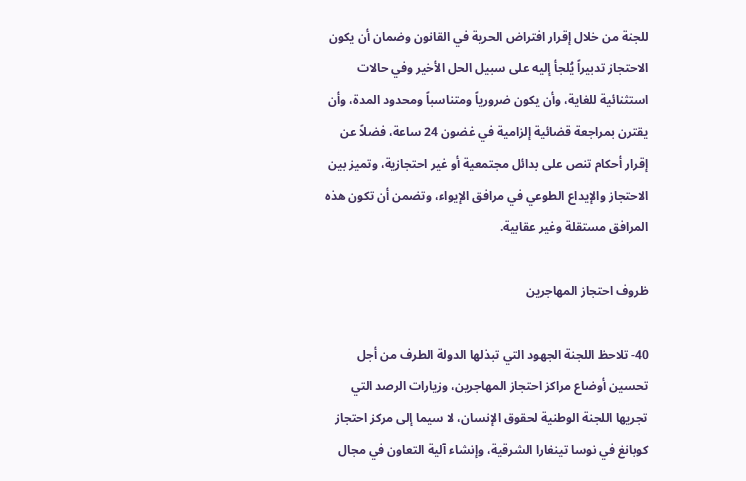للجنة من خلال إقرار افتراض الحرية في القانون وضمان أن يكون الاحتجاز تدبيراً يُلجأ إليه على سبيل الحل الأخير وفي حالات استثنائية للغاية، وأن يكون ضرورياً ومتناسباً ومحدود المدة، وأن يقترن بمراجعة قضائية إلزامية في غضون 24 ساعة، فضلاً عن إقرار أحكام تنص على بدائل مجتمعية أو غير احتجازية، وتميز بين الاحتجاز والإيداع الطوعي في مرافق الإيواء، وتضمن أن تكون هذه المرافق مستقلة وغير عقابية.

ظروف احتجاز المهاجرين

40- تلاحظ اللجنة الجهود التي تبذلها الدولة الطرف من أجل تحسين أوضاع مراكز احتجاز المهاجرين، وزيارات الرصد التي تجريها اللجنة الوطنية لحقوق الإنسان، لا سيما إلى مركز احتجاز كوبانغ في نوسا تينغارا الشرقية، وإنشاء آلية التعاون في مجال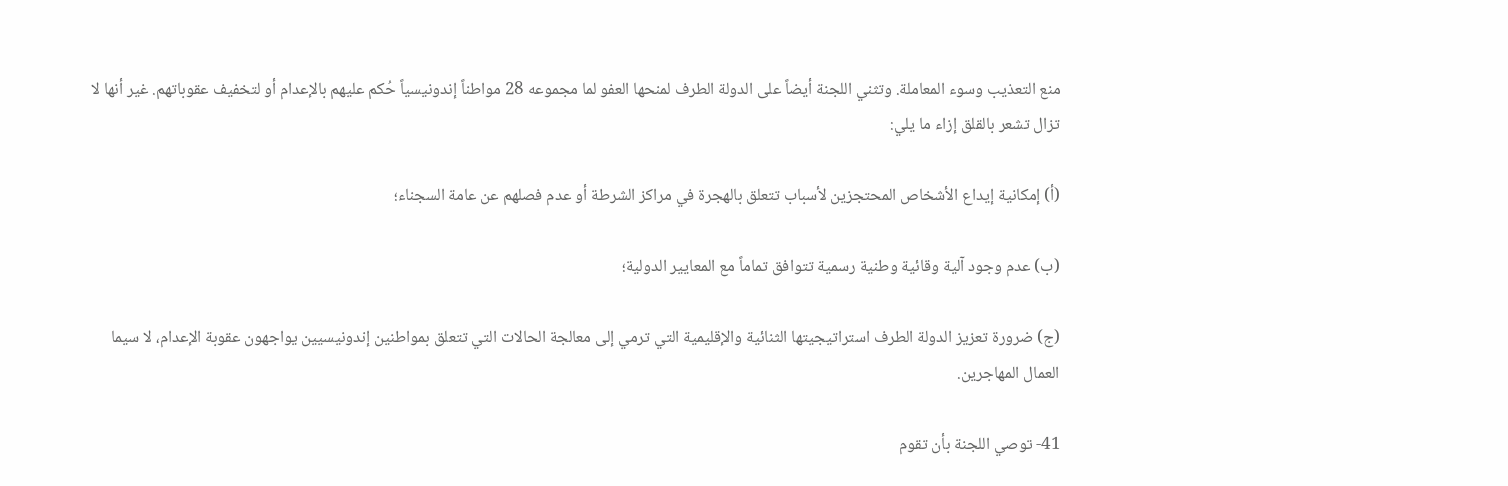منع التعذيب وسوء المعاملة. وتثني اللجنة أيضاً على الدولة الطرف لمنحها العفو لما مجموعه 28 مواطناً إندونيسياً حُكم عليهم بالإعدام أو لتخفيف عقوباتهم. غير أنها لا تزال تشعر بالقلق إزاء ما يلي:

(أ) إمكانية إيداع الأشخاص المحتجزين لأسباب تتعلق بالهجرة في مراكز الشرطة أو عدم فصلهم عن عامة السجناء؛

(ب) عدم وجود آلية وقائية وطنية رسمية تتوافق تماماً مع المعايير الدولية؛

(ج) ضرورة تعزيز الدولة الطرف استراتيجيتها الثنائية والإقليمية التي ترمي إلى معالجة الحالات التي تتعلق بمواطنين إندونيسيين يواجهون عقوبة الإعدام، لا سيما العمال المهاجرين.

41- توصي اللجنة بأن تقوم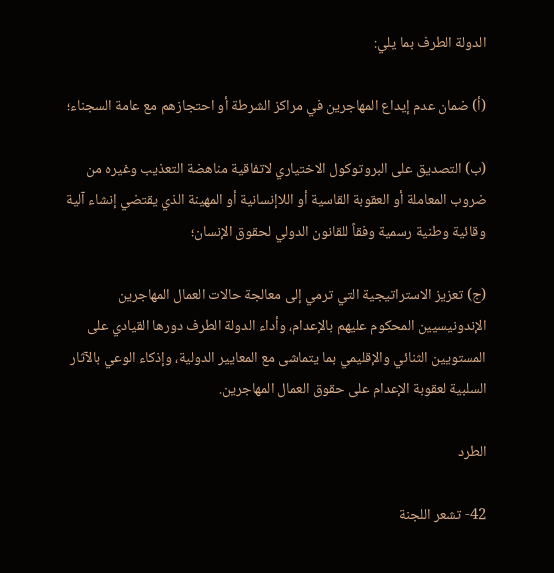الدولة الطرف بما يلي:

(أ) ضمان عدم إيداع المهاجرين في مراكز الشرطة أو احتجازهم مع عامة السجناء؛

(ب) التصديق على البروتوكول الاختياري لاتفاقية مناهضة التعذيب وغيره من ضروب المعاملة أو العقوبة القاسية أو اللاإنسانية أو المهينة الذي يقتضي إنشاء آلية وقائية وطنية رسمية وفقاً للقانون الدولي لحقوق الإنسان؛

(ج) تعزيز الاستراتيجية التي ترمي إلى معالجة حالات العمال المهاجرين الإندونيسيين المحكوم عليهم بالإعدام، وأداء الدولة الطرف دورها القيادي على المستويين الثنائي والإقليمي بما يتماشى مع المعايير الدولية، وإذكاء الوعي بالآثار السلبية لعقوبة الإعدام على حقوق العمال المهاجرين.

الطرد

42- تشعر اللجنة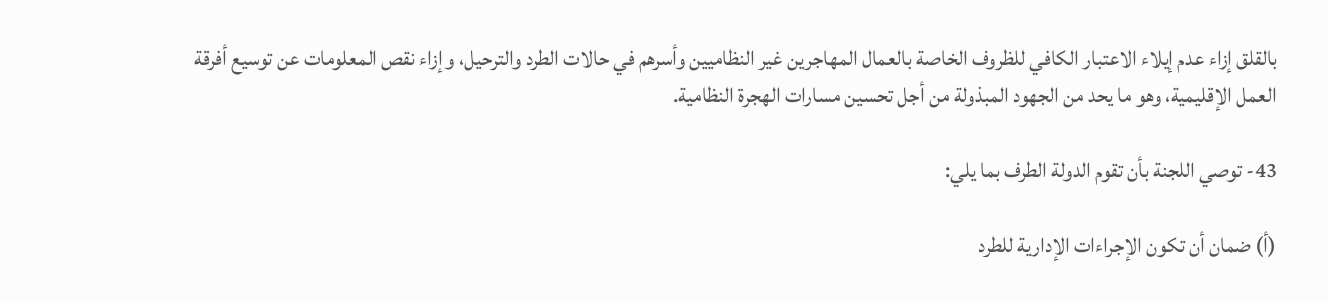بالقلق إزاء عدم إيلاء الاعتبار الكافي للظروف الخاصة بالعمال المهاجرين غير النظاميين وأسرهم في حالات الطرد والترحيل، وإزاء نقص المعلومات عن توسيع أفرقة العمل الإقليمية، وهو ما يحد من الجهود المبذولة من أجل تحسين مسارات الهجرة النظامية.

43- توصي اللجنة بأن تقوم الدولة الطرف بما يلي:

(أ) ضمان أن تكون الإجراءات الإدارية للطرد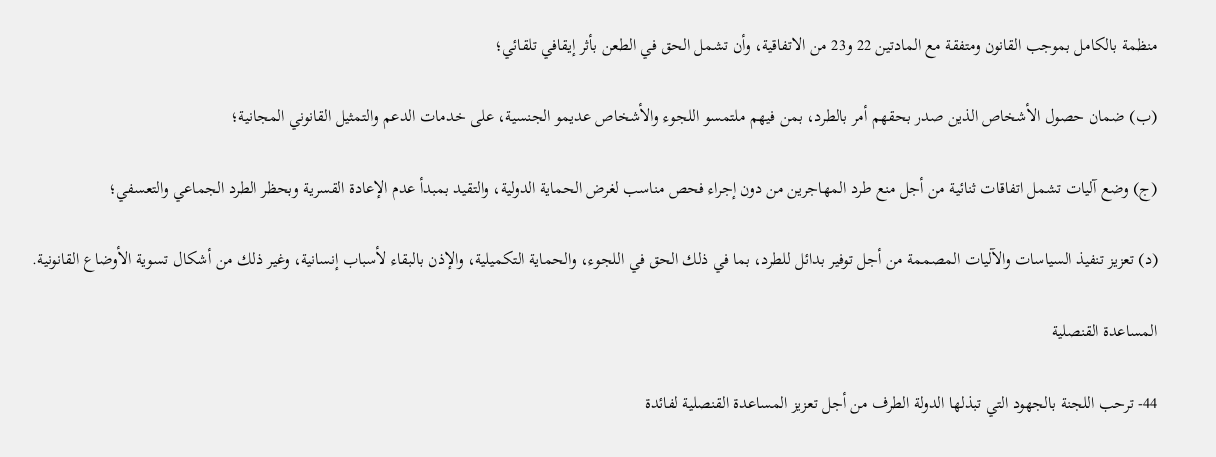منظمة بالكامل بموجب القانون ومتفقة مع المادتين 22 و23 من الاتفاقية، وأن تشمل الحق في الطعن بأثر إيقافي تلقائي؛

(ب) ضمان حصول الأشخاص الذين صدر بحقهم أمر بالطرد، بمن فيهم ملتمسو اللجوء والأشخاص عديمو الجنسية، على خدمات الدعم والتمثيل القانوني المجانية؛

(ج) وضع آليات تشمل اتفاقات ثنائية من أجل منع طرد المهاجرين من دون إجراء فحص مناسب لغرض الحماية الدولية، والتقيد بمبدأ عدم الإعادة القسرية وبحظر الطرد الجماعي والتعسفي؛

(د) تعزيز تنفيذ السياسات والآليات المصممة من أجل توفير بدائل للطرد، بما في ذلك الحق في اللجوء، والحماية التكميلية، والإذن بالبقاء لأسباب إنسانية، وغير ذلك من أشكال تسوية الأوضاع القانونية.

المساعدة القنصلية

44- ترحب اللجنة بالجهود التي تبذلها الدولة الطرف من أجل تعزيز المساعدة القنصلية لفائدة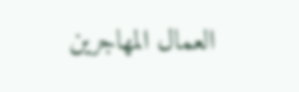العمال المهاجرين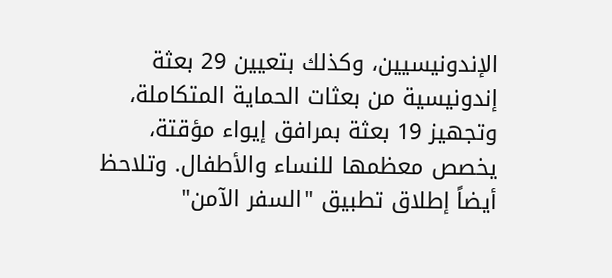الإندونيسيين، وكذلك بتعيين 29 بعثة إندونيسية من بعثات الحماية المتكاملة، وتجهيز 19 بعثة بمرافق إيواء مؤقتة، يخصص معظمها للنساء والأطفال. وتلاحظ أيضاً إطلاق تطبيق "السفر الآمن"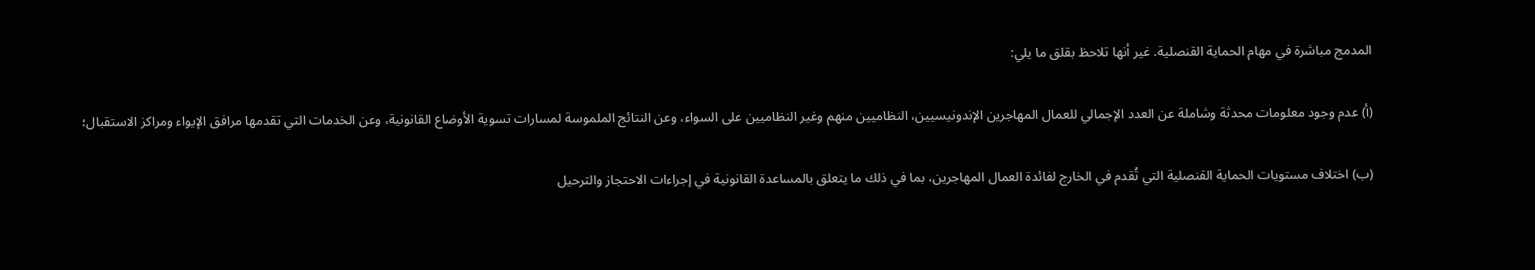المدمج مباشرة في مهام الحماية القنصلية. غير أنها تلاحظ بقلق ما يلي:

(أ) عدم وجود معلومات محدثة وشاملة عن العدد الإجمالي للعمال المهاجرين الإندونيسيين، النظاميين منهم وغير النظاميين على السواء، وعن النتائج الملموسة لمسارات تسوية الأوضاع القانونية، وعن الخدمات التي تقدمها مرافق الإيواء ومراكز الاستقبال؛

(ب) اختلاف مستويات الحماية القنصلية التي تُقدم في الخارج لفائدة العمال المهاجرين، بما في ذلك ما يتعلق بالمساعدة القانونية في إجراءات الاحتجاز والترحيل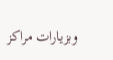وبزيارات مراكز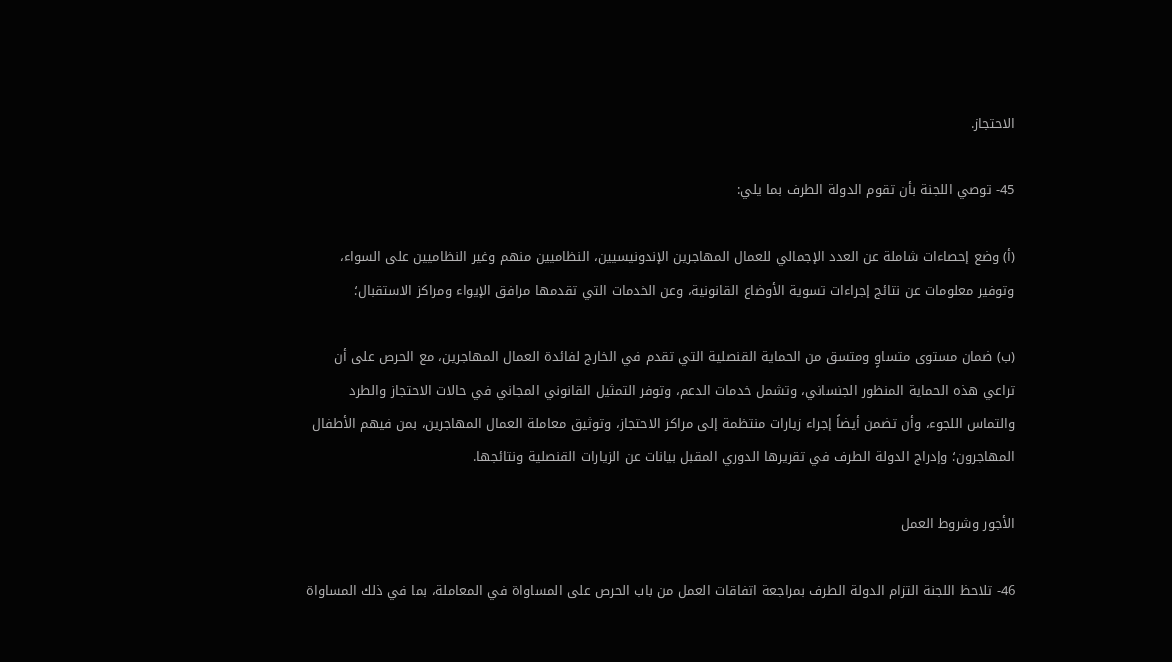الاحتجاز.

45- توصي اللجنة بأن تقوم الدولة الطرف بما يلي:

(أ) وضع إحصاءات شاملة عن العدد الإجمالي للعمال المهاجرين الإندونيسيين، النظاميين منهم وغير النظاميين على السواء، وتوفير معلومات عن نتائج إجراءات تسوية الأوضاع القانونية، وعن الخدمات التي تقدمها مرافق الإيواء ومراكز الاستقبال؛

(ب) ضمان مستوى متساوٍ ومتسق من الحماية القنصلية التي تقدم في الخارج لفائدة العمال المهاجرين، مع الحرص على أن تراعي هذه الحماية المنظور الجنساني، وتشمل خدمات الدعم، وتوفر التمثيل القانوني المجاني في حالات الاحتجاز والطرد والتماس اللجوء، وأن تضمن أيضاً إجراء زيارات منتظمة إلى مراكز الاحتجاز، وتوثيق معاملة العمال المهاجرين، بمن فيهم الأطفال المهاجرون؛ وإدراج الدولة الطرف في تقريرها الدوري المقبل بيانات عن الزيارات القنصلية ونتائجها.

الأجور وشروط العمل

46- تلاحظ اللجنة التزام الدولة الطرف بمراجعة اتفاقات العمل من باب الحرص على المساواة في المعاملة، بما في ذلك المساواة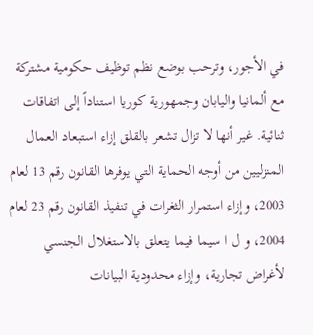في الأجور، وترحب بوضع نظم توظيف حكومية مشتركة مع ألمانيا واليابان وجمهورية كوريا استناداً إلى اتفاقات ثنائية. غير أنها لا تزال تشعر بالقلق إزاء استبعاد العمال المنزليين من أوجه الحماية التي يوفرها القانون رقم 13 لعام 2003، وإزاء استمرار الثغرات في تنفيذ القانون رقم 23 لعام 2004، و ل ا سيما فيما يتعلق بالاستغلال الجنسي لأغراض تجارية، وإزاء محدودية البيانات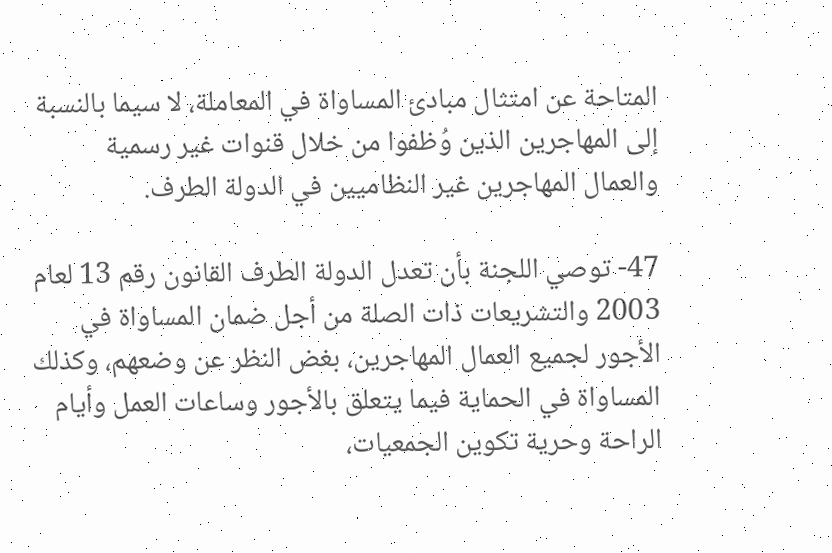المتاحة عن امتثال مبادئ المساواة في المعاملة، لا سيما بالنسبة إلى المهاجرين الذين وُظفوا من خلال قنوات غير رسمية والعمال المهاجرين غير النظاميين في الدولة الطرف.

47- توصي اللجنة بأن تعدل الدولة الطرف القانون رقم 13 لعام 2003 والتشريعات ذات الصلة من أجل ضمان المساواة في الأجور لجميع العمال المهاجرين، بغض النظر عن وضعهم، وكذلك المساواة في الحماية فيما يتعلق بالأجور وساعات العمل وأيام الراحة وحرية تكوين الجمعيات،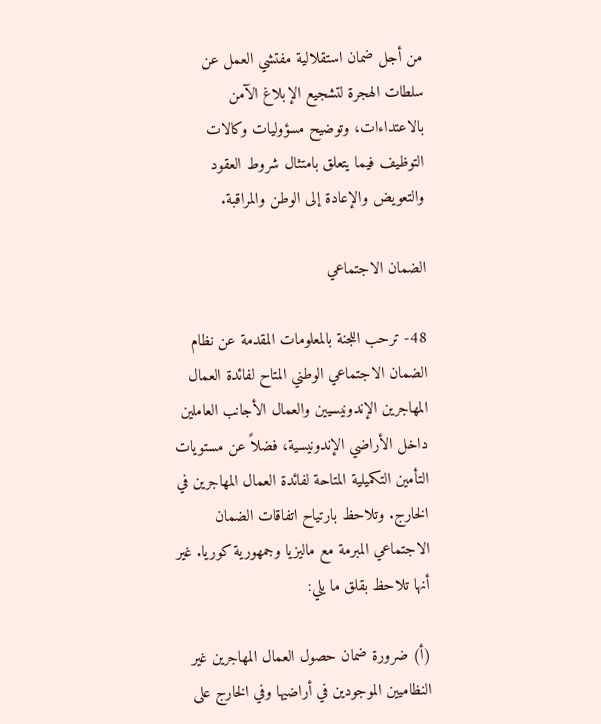من أجل ضمان استقلالية مفتشي العمل عن سلطات الهجرة لتشجيع الإبلاغ الآمن بالاعتداءات، وتوضيح مسؤوليات وكالات التوظيف فيما يتعلق بامتثال شروط العقود والتعويض والإعادة إلى الوطن والمراقبة.

الضمان الاجتماعي

48- ترحب اللجنة بالمعلومات المقدمة عن نظام الضمان الاجتماعي الوطني المتاح لفائدة العمال المهاجرين الإندونيسيين والعمال الأجانب العاملين داخل الأراضي الإندونيسية، فضلاً عن مستويات التأمين التكميلية المتاحة لفائدة العمال المهاجرين في الخارج. وتلاحظ بارتياح اتفاقات الضمان الاجتماعي المبرمة مع ماليزيا وجمهورية كوريا. غير أنها تلاحظ بقلق ما يلي:

(أ) ضرورة ضمان حصول العمال المهاجرين غير النظاميين الموجودين في أراضيها وفي الخارج على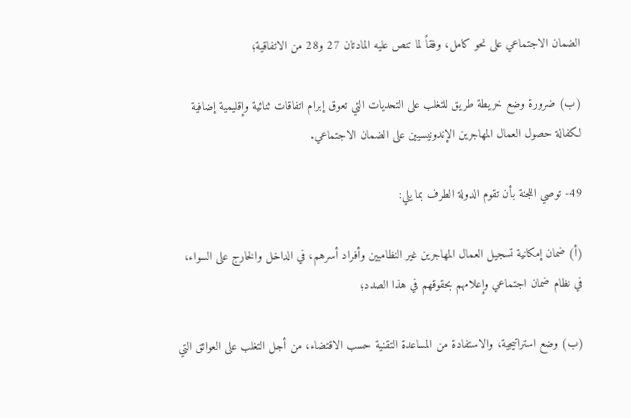الضمان الاجتماعي على نحو كامل، وفقاً لما تنص عليه المادتان 27 و28 من الاتفاقية؛

(ب) ضرورة وضع خريطة طريق للتغلب على التحديات التي تعوق إبرام اتفاقات ثنائية وإقليمية إضافية لكفالة حصول العمال المهاجرين الإندونيسيين على الضمان الاجتماعي.

49- توصي اللجنة بأن تقوم الدولة الطرف بما يلي:

(أ) ضمان إمكانية تسجيل العمال المهاجرين غير النظاميين وأفراد أسرهم، في الداخل والخارج على السواء، في نظام ضمان اجتماعي وإعلامهم بحقوقهم في هذا الصدد؛

(ب) وضع استراتيجية، والاستفادة من المساعدة التقنية حسب الاقتضاء، من أجل التغلب على العوائق التي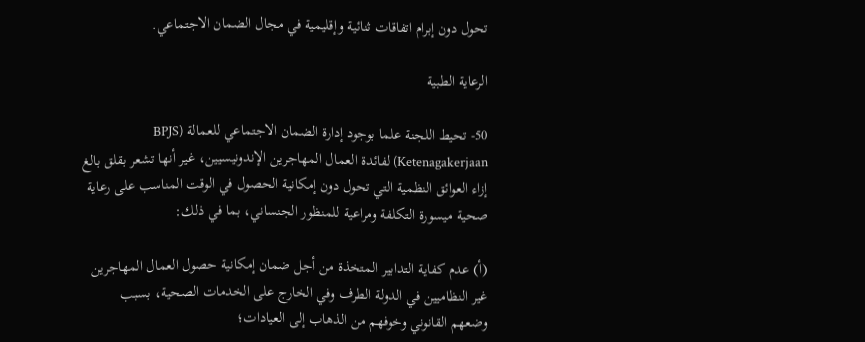تحول دون إبرام اتفاقات ثنائية وإقليمية في مجال الضمان الاجتماعي.

الرعاية الطبية

50- تحيط اللجنة علما بوجود إدارة الضمان الاجتماعي للعمالة (BPJS Ketenagakerjaan) لفائدة العمال المهاجرين الإندونيسيين، غير أنها تشعر بقلق بالغ إزاء العوائق النظمية التي تحول دون إمكانية الحصول في الوقت المناسب على رعاية صحية ميسورة التكلفة ومراعية للمنظور الجنساني، بما في ذلك:

(أ) عدم كفاية التدابير المتخذة من أجل ضمان إمكانية حصول العمال المهاجرين غير النظاميين في الدولة الطرف وفي الخارج على الخدمات الصحية، بسبب وضعهم القانوني وخوفهم من الذهاب إلى العيادات؛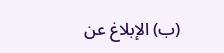(ب) الإبلاغ عن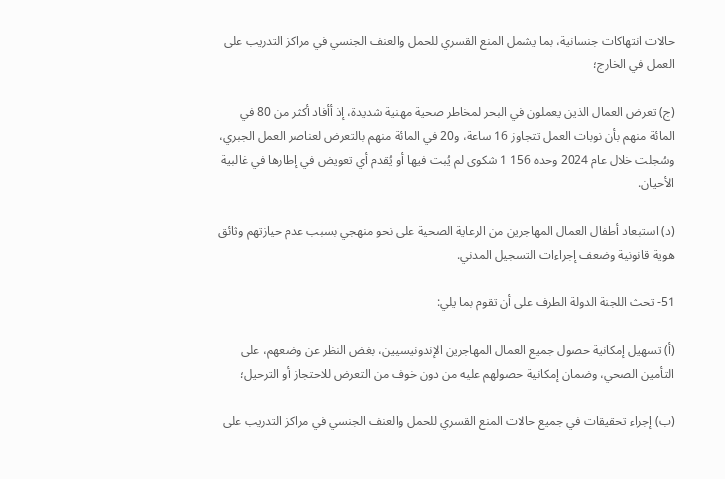حالات انتهاكات جنسانية، بما يشمل المنع القسري للحمل والعنف الجنسي في مراكز التدريب على العمل في الخارج؛

(ج) تعرض العمال الذين يعملون في البحر لمخاطر صحية مهنية شديدة، إذ أأفاد أكثر من 80 في المائة منهم بأن نوبات العمل تتجاوز 16 ساعة، و20 في المائة منهم بالتعرض لعناصر العمل الجبري، وسُجلت خلال عام 2024 وحده 156 1 شكوى لم يُبت فيها أو يُقدم أي تعويض في إطارها في غالبية الأحيان.

(د) استبعاد أطفال العمال المهاجرين من الرعاية الصحية على نحو منهجي بسبب عدم حيازتهم وثائق هوية قانونية وضعف إجراءات التسجيل المدني.

51- تحث اللجنة الدولة الطرف على أن تقوم بما يلي:

(أ) تسهيل إمكانية حصول جميع العمال المهاجرين الإندونيسيين، بغض النظر عن وضعهم، على التأمين الصحي، وضمان إمكانية حصولهم عليه من دون خوف من التعرض للاحتجاز أو الترحيل؛

(ب) إجراء تحقيقات في جميع حالات المنع القسري للحمل والعنف الجنسي في مراكز التدريب على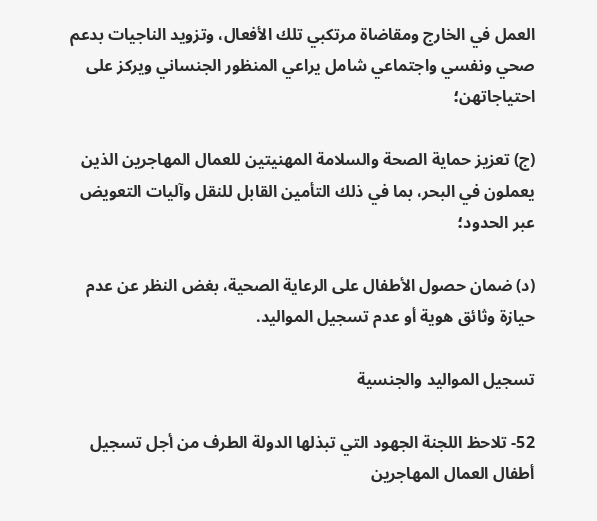العمل في الخارج ومقاضاة مرتكبي تلك الأفعال، وتزويد الناجيات بدعم صحي ونفسي واجتماعي شامل يراعي المنظور الجنساني ويركز على احتياجاتهن؛

(ج) تعزيز حماية الصحة والسلامة المهنيتين للعمال المهاجرين الذين يعملون في البحر، بما في ذلك التأمين القابل للنقل وآليات التعويض عبر الحدود؛

(د) ضمان حصول الأطفال على الرعاية الصحية، بغض النظر عن عدم حيازة وثائق هوية أو عدم تسجيل المواليد.

تسجيل المواليد والجنسية

52- تلاحظ اللجنة الجهود التي تبذلها الدولة الطرف من أجل تسجيل أطفال العمال المهاجرين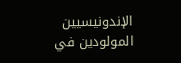الإندونيسيين المولودين في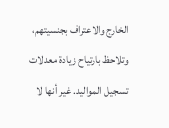الخارج والاعتراف بجنسيتهم، وتلاحظ بارتياح زيادة معدلات تسجيل المواليد. غير أنها لا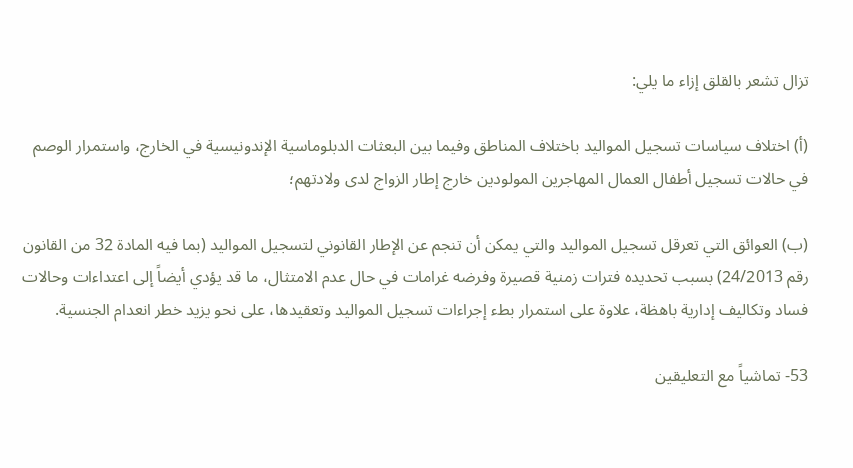تزال تشعر بالقلق إزاء ما يلي:

(أ) اختلاف سياسات تسجيل المواليد باختلاف المناطق وفيما بين البعثات الدبلوماسية الإندونيسية في الخارج، واستمرار الوصم في حالات تسجيل أطفال العمال المهاجرين المولودين خارج إطار الزواج لدى ولادتهم؛

(ب) العوائق التي تعرقل تسجيل المواليد والتي يمكن أن تنجم عن الإطار القانوني لتسجيل المواليد (بما فيه المادة 32 من القانون رقم 24/2013) بسبب تحديده فترات زمنية قصيرة وفرضه غرامات في حال عدم الامتثال، ما قد يؤدي أيضاً إلى اعتداءات وحالات فساد وتكاليف إدارية باهظة، علاوة على استمرار بطء إجراءات تسجيل المواليد وتعقيدها، على نحو يزيد خطر انعدام الجنسية.

53- تماشياً مع التعليقين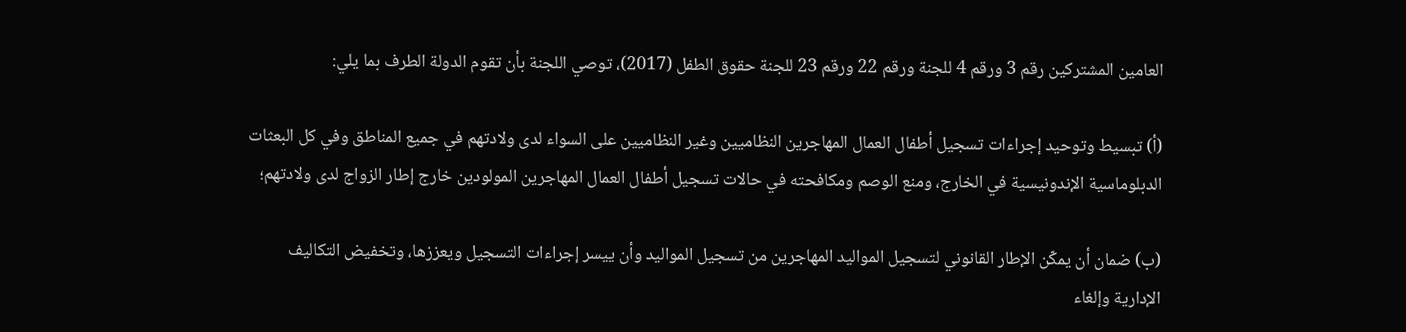العامين المشتركين رقم 3 ورقم 4 للجنة ورقم 22 ورقم 23 للجنة حقوق الطفل (2017)، توصي اللجنة بأن تقوم الدولة الطرف بما يلي:

(أ) تبسيط وتوحيد إجراءات تسجيل أطفال العمال المهاجرين النظاميين وغير النظاميين على السواء لدى ولادتهم في جميع المناطق وفي كل البعثات الدبلوماسية الإندونيسية في الخارج، ومنع الوصم ومكافحته في حالات تسجيل أطفال العمال المهاجرين المولودين خارج إطار الزواج لدى ولادتهم؛

(ب) ضمان أن يمكّن الإطار القانوني لتسجيل المواليد المهاجرين من تسجيل المواليد وأن ييسر إجراءات التسجيل ويعززها، وتخفيض التكاليف الإدارية وإلغاء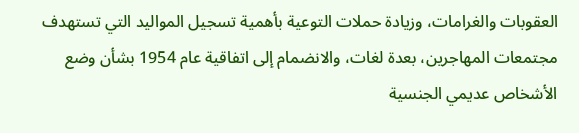العقوبات والغرامات، وزيادة حملات التوعية بأهمية تسجيل المواليد التي تستهدف مجتمعات المهاجرين، بعدة لغات، والانضمام إلى اتفاقية عام 1954 بشأن وضع الأشخاص عديمي الجنسية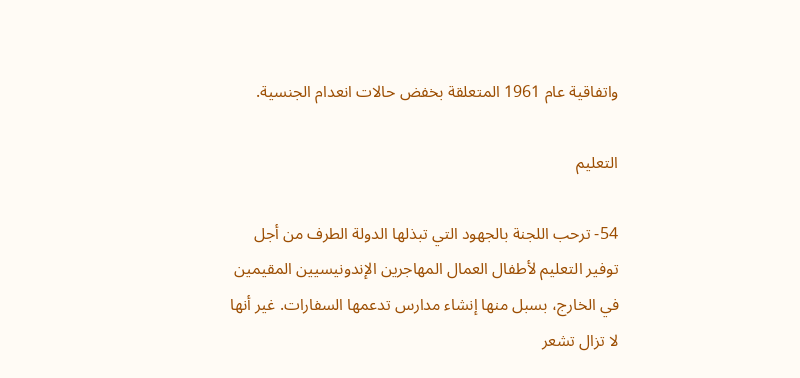واتفاقية عام 1961 المتعلقة بخفض حالات انعدام الجنسية.

التعليم

54- ترحب اللجنة بالجهود التي تبذلها الدولة الطرف من أجل توفير التعليم لأطفال العمال المهاجرين الإندونيسيين المقيمين في الخارج، بسبل منها إنشاء مدارس تدعمها السفارات. غير أنها لا تزال تشعر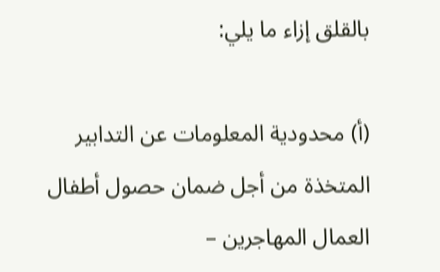بالقلق إزاء ما يلي:

(أ) محدودية المعلومات عن التدابير المتخذة من أجل ضمان حصول أطفال العمال المهاجرين –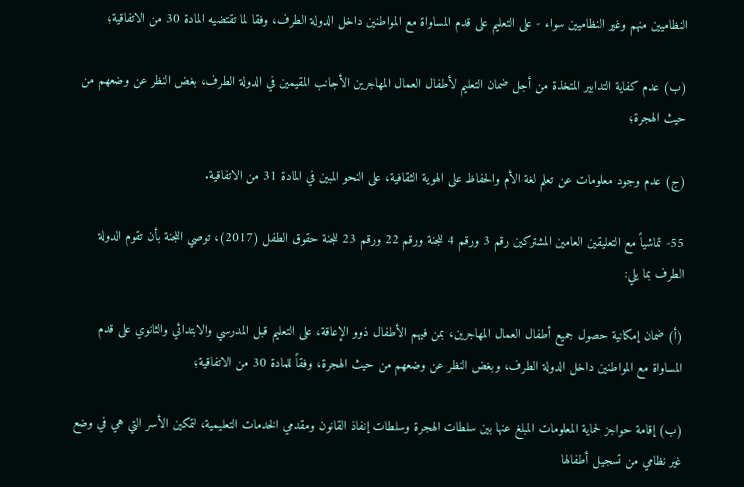النظاميين منهم وغير النظاميين سواء - على التعليم على قدم المساواة مع المواطنين داخل الدولة الطرف، وفقا لما تقتضيه المادة 30 من الاتفاقية؛

(ب) عدم كفاية التدابير المتخذة من أجل ضمان التعليم لأطفال العمال المهاجرين الأجانب المقيمين في الدولة الطرف، بغض النظر عن وضعهم من حيث الهجرة؛

(ج) عدم وجود معلومات عن تعلم لغة الأم والحفاظ على الهوية الثقافية، على النحو المبين في المادة 31 من الاتفاقية.

55- تماشياً مع التعليقين العامين المشتركين رقم 3 ورقم 4 للجنة ورقم 22 ورقم 23 للجنة حقوق الطفل (2017)، توصي اللجنة بأن تقوم الدولة الطرف بما يلي:

(أ) ضمان إمكانية حصول جميع أطفال العمال المهاجرين، بمن فيهم الأطفال ذوو الإعاقة، على التعليم قبل المدرسي والابتدائي والثانوي على قدم المساواة مع المواطنين داخل الدولة الطرف، وبغض النظر عن وضعهم من حيث الهجرة، وفقاً للمادة 30 من الاتفاقية؛

(ب) إقامة حواجز لحماية المعلومات المبلغ عنها بين سلطات الهجرة وسلطات إنفاذ القانون ومقدمي الخدمات التعليمية، لتمكين الأسر التي هي في وضع غير نظامي من تسجيل أطفالها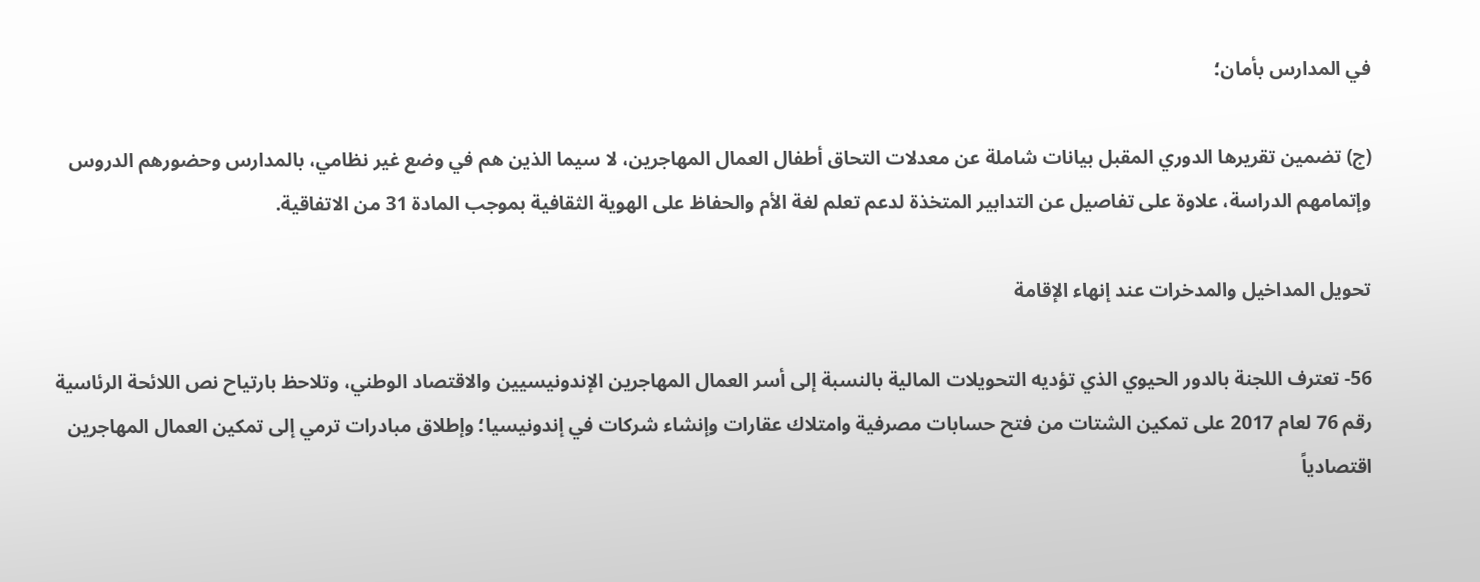في المدارس بأمان؛

(ج) تضمين تقريرها الدوري المقبل بيانات شاملة عن معدلات التحاق أطفال العمال المهاجرين، لا سيما الذين هم في وضع غير نظامي، بالمدارس وحضورهم الدروس وإتمامهم الدراسة، علاوة على تفاصيل عن التدابير المتخذة لدعم تعلم لغة الأم والحفاظ على الهوية الثقافية بموجب المادة 31 من الاتفاقية.

تحويل المداخيل والمدخرات عند إنهاء الإقامة

56- تعترف اللجنة بالدور الحيوي الذي تؤديه التحويلات المالية بالنسبة إلى أسر العمال المهاجرين الإندونيسيين والاقتصاد الوطني، وتلاحظ بارتياح نص اللائحة الرئاسية رقم 76 لعام 2017 على تمكين الشتات من فتح حسابات مصرفية وامتلاك عقارات وإنشاء شركات في إندونيسيا؛ وإطلاق مبادرات ترمي إلى تمكين العمال المهاجرين اقتصادياً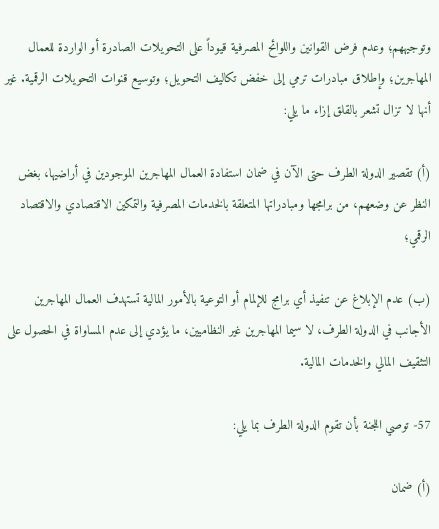وتوجيههم؛ وعدم فرض القوانين واللوائح المصرفية قيوداً على التحويلات الصادرة أو الواردة للعمال المهاجرين؛ وإطلاق مبادرات ترمي إلى خفض تكاليف التحويل؛ وتوسيع قنوات التحويلات الرقمية. غير أنها لا تزال تشعر بالقلق إزاء ما يلي:

(أ) تقصير الدولة الطرف حتى الآن في ضمان استفادة العمال المهاجرين الموجودين في أراضيها، بغض النظر عن وضعهم، من برامجها ومبادراتها المتعلقة بالخدمات المصرفية والتمكين الاقتصادي والاقتصاد الرقمي؛

(ب) عدم الإبلاغ عن تنفيذ أي برامج للإلمام أو التوعية بالأمور المالية تستهدف العمال المهاجرين الأجانب في الدولة الطرف، لا سيما المهاجرين غير النظاميين، ما يؤدي إلى عدم المساواة في الحصول على التثقيف المالي والخدمات المالية.

57- توصي اللجنة بأن تقوم الدولة الطرف بما يلي:

(أ) ضمان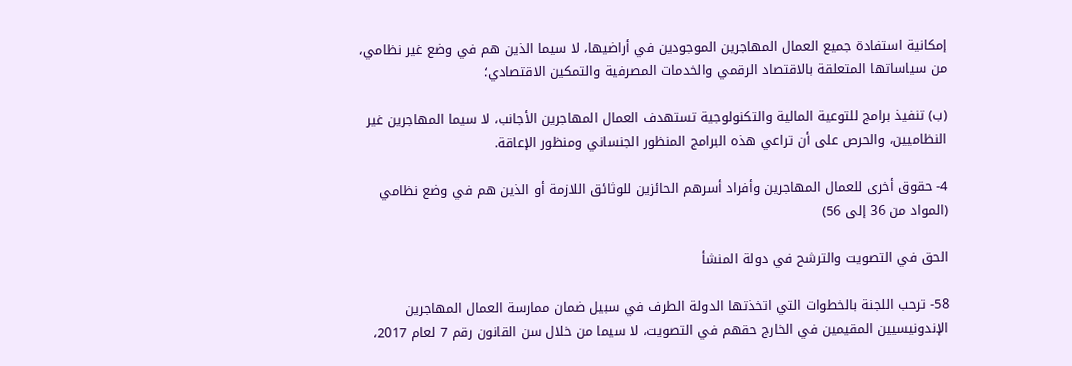إمكانية استفادة جميع العمال المهاجرين الموجودين في أراضيها، لا سيما الذين هم في وضع غير نظامي، من سياساتها المتعلقة بالاقتصاد الرقمي والخدمات المصرفية والتمكين الاقتصادي؛

(ب) تنفيذ برامج للتوعية المالية والتكنولوجية تستهدف العمال المهاجرين الأجانب، لا سيما المهاجرين غير النظاميين، والحرص على أن تراعي هذه البرامج المنظور الجنساني ومنظور الإعاقة.

4- حقوق أخرى للعمال المهاجرين وأفراد أسرهم الحائزين للوثائق اللازمة أو الذين هم في وضع نظامي (المواد من 36 إلى 56)

الحق في التصويت والترشح في دولة المنشأ

58- ترحب اللجنة بالخطوات التي اتخذتها الدولة الطرف في سبيل ضمان ممارسة العمال المهاجرين الإندونيسيين المقيمين في الخارج حقهم في التصويت، لا سيما من خلال سن القانون رقم 7 لعام 2017،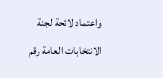واعتماد لائحة لجنة الانتخابات العامة رقم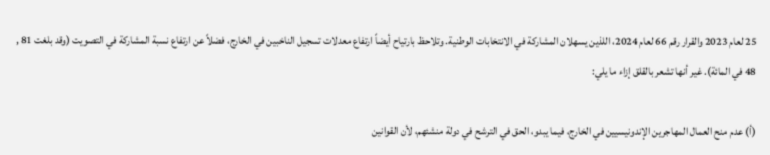25 لعام 2023 والقرار رقم 66 لعام 2024، اللذين يسهلان المشاركة في الانتخابات الوطنية. وتلاحظ بارتياح أيضاً ارتفاع معدلات تسجيل الناخبين في الخارج، فضلاً عن ارتفاع نسبة المشاركة في التصويت (وقد بلغت 81 , 48 في المائة). غير أنها تشعر بالقلق إزاء ما يلي:

(أ) عدم منح العمال المهاجرين الإندونيسيين في الخارج، فيما يبدو، الحق في الترشح في دولة منشئهم، لأن القوانين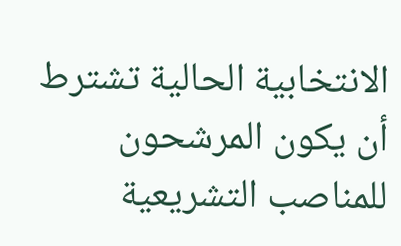الانتخابية الحالية تشترط أن يكون المرشحون للمناصب التشريعية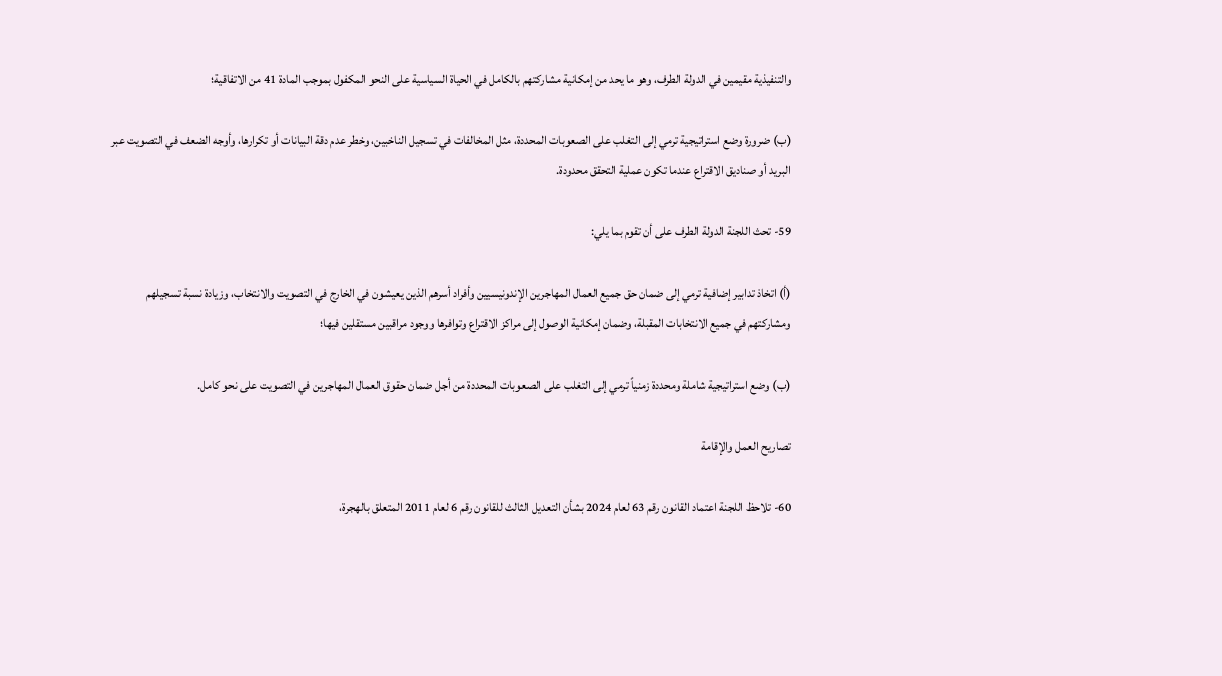والتنفيذية مقيمين في الدولة الطرف، وهو ما يحد من إمكانية مشاركتهم بالكامل في الحياة السياسية على النحو المكفول بموجب المادة 41 من الاتفاقية؛

(ب) ضرورة وضع استراتيجية ترمي إلى التغلب على الصعوبات المحددة، مثل المخالفات في تسجيل الناخبين، وخطر عدم دقة البيانات أو تكرارها، وأوجه الضعف في التصويت عبر البريد أو صناديق الاقتراع عندما تكون عملية التحقق محدودة.

59- تحث اللجنة الدولة الطرف على أن تقوم بما يلي:

(أ) اتخاذ تدابير إضافية ترمي إلى ضمان حق جميع العمال المهاجرين الإندونيسيين وأفراد أسرهم الذين يعيشون في الخارج في التصويت والانتخاب، وزيادة نسبة تسجيلهم ومشاركتهم في جميع الانتخابات المقبلة، وضمان إمكانية الوصول إلى مراكز الاقتراع وتوافرها ووجود مراقبين مستقلين فيها؛

(ب) وضع استراتيجية شاملة ومحددة زمنياً ترمي إلى التغلب على الصعوبات المحددة من أجل ضمان حقوق العمال المهاجرين في التصويت على نحو كامل.

تصاريح العمل والإقامة

60- تلاحظ اللجنة اعتماد القانون رقم 63 لعام 2024 بشأن التعديل الثالث للقانون رقم 6 لعام 2011 المتعلق بالهجرة،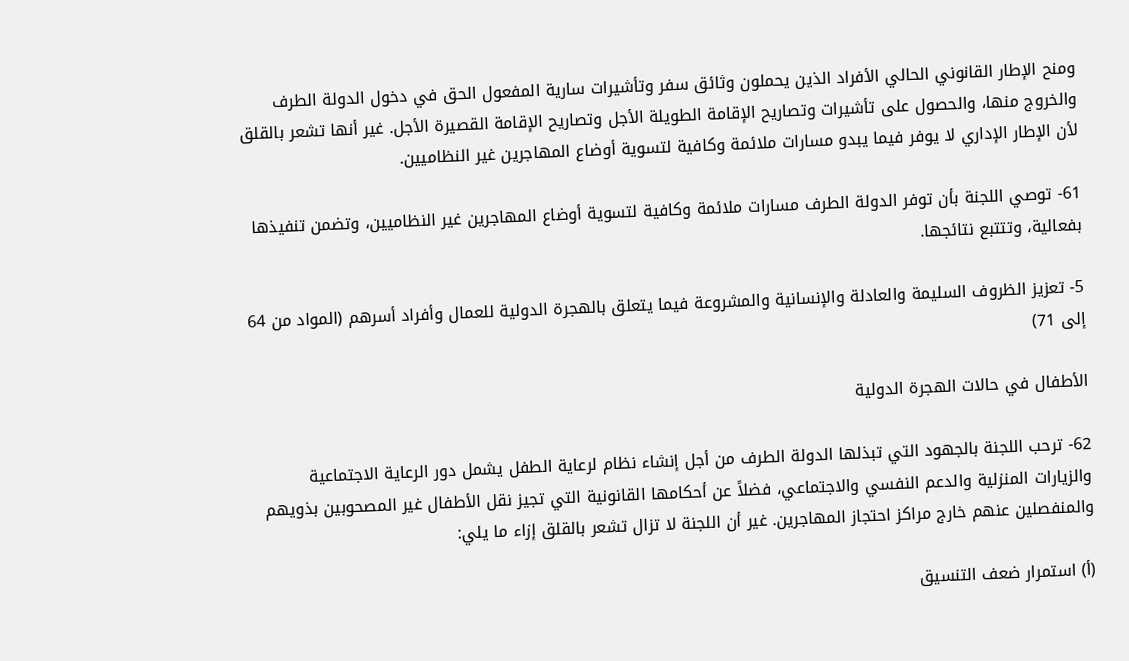ومنح الإطار القانوني الحالي الأفراد الذين يحملون وثائق سفر وتأشيرات سارية المفعول الحق في دخول الدولة الطرف والخروج منها، والحصول على تأشيرات وتصاريح الإقامة الطويلة الأجل وتصاريح الإقامة القصيرة الأجل. غير أنها تشعر بالقلق لأن الإطار الإداري لا يوفر فيما يبدو مسارات ملائمة وكافية لتسوية أوضاع المهاجرين غير النظاميين.

61- توصي اللجنة بأن توفر الدولة الطرف مسارات ملائمة وكافية لتسوية أوضاع المهاجرين غير النظاميين، وتضمن تنفيذها بفعالية، وتتتبع نتائجها.

5- تعزيز الظروف السليمة والعادلة والإنسانية والمشروعة فيما يتعلق بالهجرة الدولية للعمال وأفراد أسرهم (المواد من 64 إلى 71)

الأطفال في حالات الهجرة الدولية

62- ترحب اللجنة بالجهود التي تبذلها الدولة الطرف من أجل إنشاء نظام لرعاية الطفل يشمل دور الرعاية الاجتماعية والزيارات المنزلية والدعم النفسي والاجتماعي، فضلاً عن أحكامها القانونية التي تجيز نقل الأطفال غير المصحوبين بذويهم والمنفصلين عنهم خارج مراكز احتجاز المهاجرين. غير أن اللجنة لا تزال تشعر بالقلق إزاء ما يلي:

(أ) استمرار ضعف التنسيق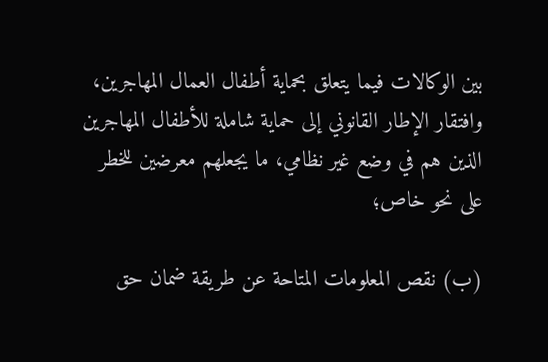بين الوكالات فيما يتعلق بحماية أطفال العمال المهاجرين، وافتقار الإطار القانوني إلى حماية شاملة للأطفال المهاجرين الذين هم في وضع غير نظامي، ما يجعلهم معرضين للخطر على نحو خاص؛

(ب) نقص المعلومات المتاحة عن طريقة ضمان حق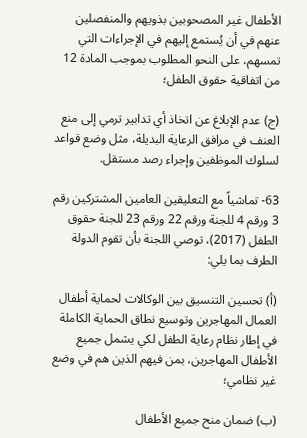الأطفال غير المصحوبين بذويهم والمنفصلين عنهم في أن يُستمع إليهم في الإجراءات التي تمسهم، على النحو المطلوب بموجب المادة 12 من اتفاقية حقوق الطفل؛

(ج) عدم الإبلاغ عن اتخاذ أي تدابير ترمي إلى منع العنف في مرافق الرعاية البديلة، مثل وضع قواعد لسلوك الموظفين وإجراء رصد مستقل.

63- تماشياً مع التعليقين العامين المشتركين رقم 3 ورقم 4 للجنة ورقم 22 ورقم 23 للجنة حقوق الطفل (2017)، توصي اللجنة بأن تقوم الدولة الطرف بما يلي:

(أ) تحسين التنسيق بين الوكالات لحماية أطفال العمال المهاجرين وتوسيع نطاق الحماية الكاملة في إطار نظام رعاية الطفل لكي يشمل جميع الأطفال المهاجرين، بمن فيهم الذين هم في وضع غير نظامي؛

(ب) ضمان منح جميع الأطفال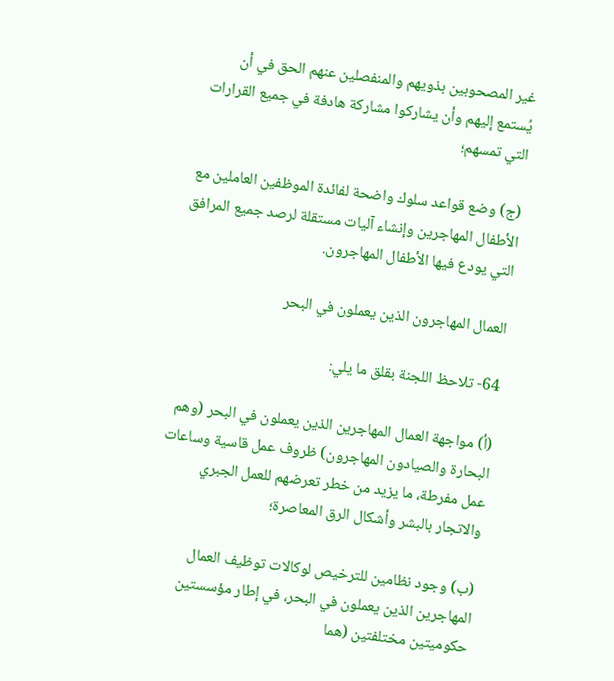غير المصحوبين بذويهم والمنفصلين عنهم الحق في أن يُستمع إليهم وأن يشاركوا مشاركة هادفة في جميع القرارات التي تمسهم؛

(ج) وضع قواعد سلوك واضحة لفائدة الموظفين العاملين مع الأطفال المهاجرين وإنشاء آليات مستقلة لرصد جميع المرافق التي يودع فيها الأطفال المهاجرون.

العمال المهاجرون الذين يعملون في البحر

64- تلاحظ اللجنة بقلق ما يلي:

(أ) مواجهة العمال المهاجرين الذين يعملون في البحر (وهم البحارة والصيادون المهاجرون) ظروف عمل قاسية وساعات عمل مفرطة، ما يزيد من خطر تعرضهم للعمل الجبري والاتجار بالبشر وأشكال الرق المعاصرة؛

(ب) وجود نظامين للترخيص لوكالات توظيف العمال المهاجرين الذين يعملون في البحر، في إطار مؤسستين حكوميتين مختلفتين (هما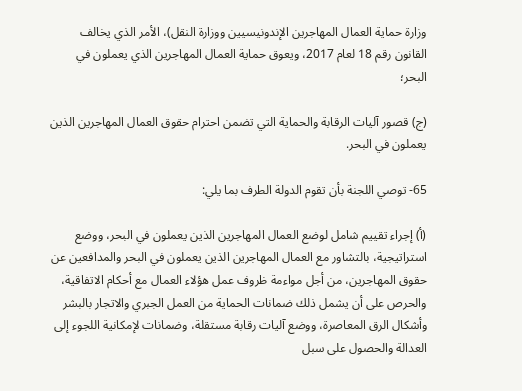وزارة حماية العمال المهاجرين الإندونيسيين ووزارة النقل)، الأمر الذي يخالف القانون رقم 18 لعام 2017، ويعوق حماية العمال المهاجرين الذي يعملون في البحر؛

(ج) قصور آليات الرقابة والحماية التي تضمن احترام حقوق العمال المهاجرين الذين يعملون في البحر.

65- توصي اللجنة بأن تقوم الدولة الطرف بما يلي:

(أ) إجراء تقييم شامل لوضع العمال المهاجرين الذين يعملون في البحر، ووضع استراتيجية، بالتشاور مع العمال المهاجرين الذين يعملون في البحر والمدافعين عن حقوق المهاجرين، من أجل مواءمة ظروف عمل هؤلاء العمال مع أحكام الاتفاقية، والحرص على أن يشمل ذلك ضمانات الحماية من العمل الجبري والاتجار بالبشر وأشكال الرق المعاصرة، ووضع آليات رقابة مستقلة، وضمانات لإمكانية اللجوء إلى العدالة والحصول على سبل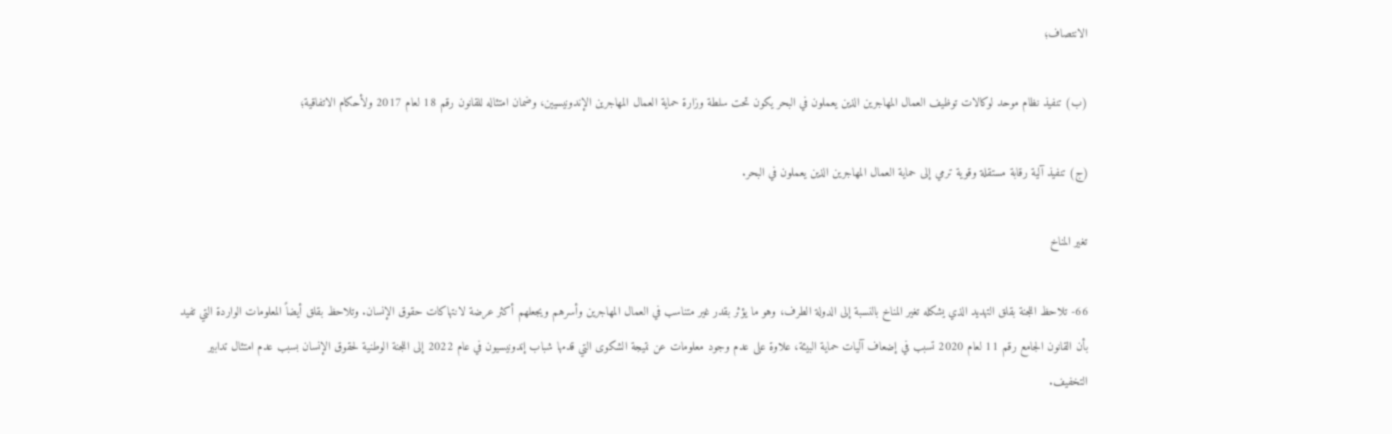الانتصاف؛

(ب) تنفيذ نظام موحد لوكالات توظيف العمال المهاجرين الذين يعملون في البحر يكون تحت سلطة وزارة حماية العمال المهاجرين الإندونيسيين، وضمان امتثاله للقانون رقم 18 لعام 2017 ولأحكام الاتفاقية؛

(ج) تنفيذ آلية رقابة مستقلة وقوية ترمي إلى حماية العمال المهاجرين الذين يعملون في البحر.

تغير المناخ

66- تلاحظ اللجنة بقلق التهديد الذي يشكله تغير المناخ بالنسبة إلى الدولة الطرف، وهو ما يؤثر بقدر غير متناسب في العمال المهاجرين وأسرهم ويجعلهم أكثر عرضة لانتهاكات حقوق الإنسان. وتلاحظ بقلق أيضاً المعلومات الواردة التي تفيد بأن القانون الجامع رقم 11 لعام 2020 تسبب في إضعاف آليات حماية البيئة، علاوة على عدم وجود معلومات عن نتيجة الشكوى التي قدمها شباب إندونيسيون في عام 2022 إلى اللجنة الوطنية لحقوق الإنسان بسبب عدم امتثال تدابير التخفيف.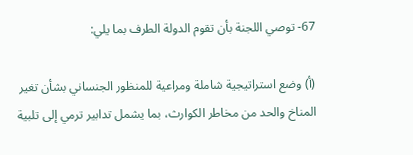67- توصي اللجنة بأن تقوم الدولة الطرف بما يلي:

(أ) وضع استراتيجية شاملة ومراعية للمنظور الجنساني بشأن تغير المناخ والحد من مخاطر الكوارث، بما يشمل تدابير ترمي إلى تلبية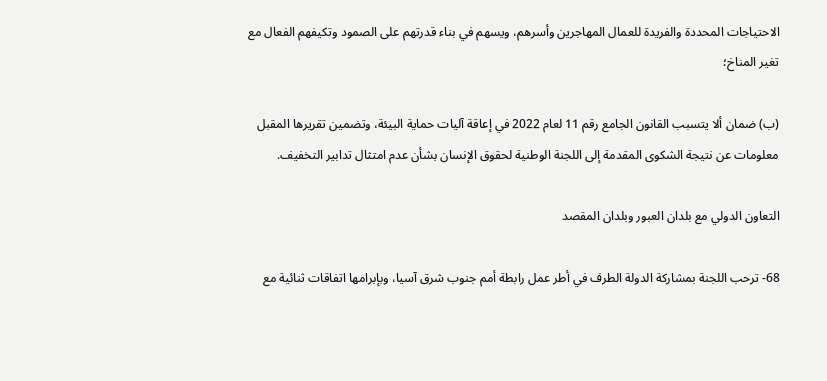الاحتياجات المحددة والفريدة للعمال المهاجرين وأسرهم، ويسهم في بناء قدرتهم على الصمود وتكيفهم الفعال مع تغير المناخ؛

(ب) ضمان ألا يتسبب القانون الجامع رقم 11 لعام 2022 في إعاقة آليات حماية البيئة، وتضمين تقريرها المقبل معلومات عن نتيجة الشكوى المقدمة إلى اللجنة الوطنية لحقوق الإنسان بشأن عدم امتثال تدابير التخفيف.

التعاون الدولي مع بلدان العبور وبلدان المقصد

68- ترحب اللجنة بمشاركة الدولة الطرف في أطر عمل رابطة أمم جنوب شرق آسيا، وبإبرامها اتفاقات ثنائية مع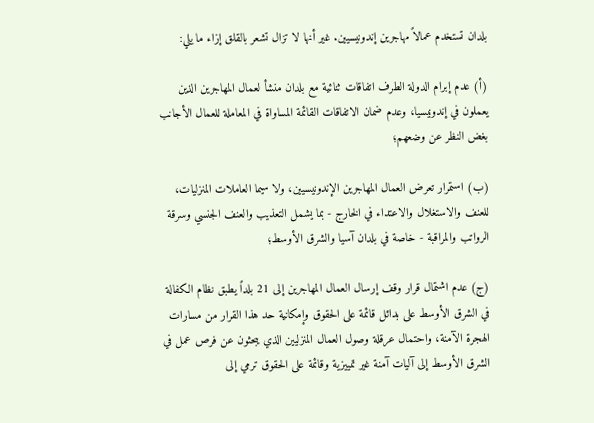بلدان تستخدم عمالاً مهاجرين إندونيسيين. غير أنها لا تزال تشعر بالقلق إزاء ما يلي:

(أ) عدم إبرام الدولة الطرف اتفاقات ثنائية مع بلدان منشأ لعمال المهاجرين الذين يعملون في إندونيسيا، وعدم ضمان الاتفاقات القائمة المساواة في المعاملة للعمال الأجانب بغض النظر عن وضعهم؛

(ب) استمرار تعرض العمال المهاجرين الإندونيسيين، ولا سيما العاملات المنزليات، للعنف والاستغلال والاعتداء في الخارج - بما يشمل التعذيب والعنف الجنسي وسرقة الرواتب والمراقبة - خاصة في بلدان آسيا والشرق الأوسط؛

(ج) عدم اشتمال قرار وقف إرسال العمال المهاجرين إلى 21 بلداً يطبق نظام الكفالة في الشرق الأوسط على بدائل قائمة على الحقوق وإمكانية حد هذا القرار من مسارات الهجرة الآمنة، واحتمال عرقلة وصول العمال المنزليين الذي يبحثون عن فرص عمل في الشرق الأوسط إلى آليات آمنة غير تمييزية وقائمة على الحقوق ترمي إلى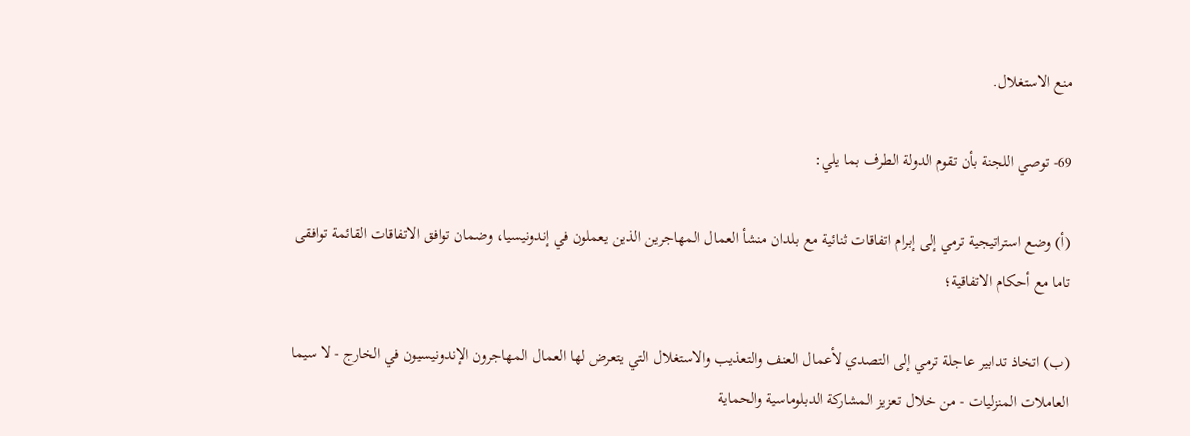منع الاستغلال.

69- توصي اللجنة بأن تقوم الدولة الطرف بما يلي:

(أ) وضع استراتيجية ترمي إلى إبرام اتفاقات ثنائية مع بلدان منشأ العمال المهاجرين الذين يعملون في إندونيسيا، وضمان توافق الاتفاقات القائمة توافقى تاما مع أحكام الاتفاقية؛

(ب) اتخاذ تدابير عاجلة ترمي إلى التصدي لأعمال العنف والتعذيب والاستغلال التي يتعرض لها العمال المهاجرون الإندونيسيون في الخارج - لا سيما العاملات المنزليات - من خلال تعزيز المشاركة الدبلوماسية والحماية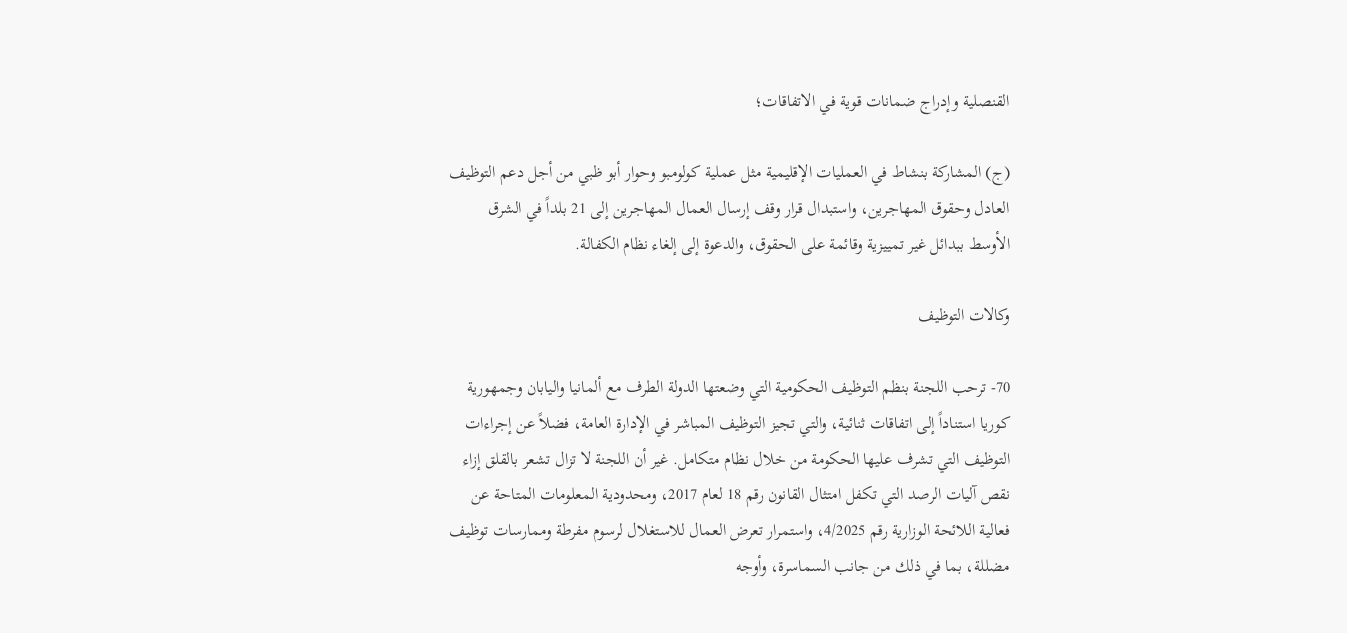القنصلية وإدراج ضمانات قوية في الاتفاقات؛

(ج) المشاركة بنشاط في العمليات الإقليمية مثل عملية كولومبو وحوار أبو ظبي من أجل دعم التوظيف العادل وحقوق المهاجرين، واستبدال قرار وقف إرسال العمال المهاجرين إلى 21 بلداً في الشرق الأوسط ببدائل غير تمييزية وقائمة على الحقوق، والدعوة إلى إلغاء نظام الكفالة.

وكالات التوظيف

70- ترحب اللجنة بنظم التوظيف الحكومية التي وضعتها الدولة الطرف مع ألمانيا واليابان وجمهورية كوريا استناداً إلى اتفاقات ثنائية، والتي تجيز التوظيف المباشر في الإدارة العامة، فضلاً عن إجراءات التوظيف التي تشرف عليها الحكومة من خلال نظام متكامل. غير أن اللجنة لا تزال تشعر بالقلق إزاء نقص آليات الرصد التي تكفل امتثال القانون رقم 18 لعام 2017، ومحدودية المعلومات المتاحة عن فعالية اللائحة الوزارية رقم 4/2025، واستمرار تعرض العمال للاستغلال لرسوم مفرطة وممارسات توظيف مضللة، بما في ذلك من جانب السماسرة، وأوجه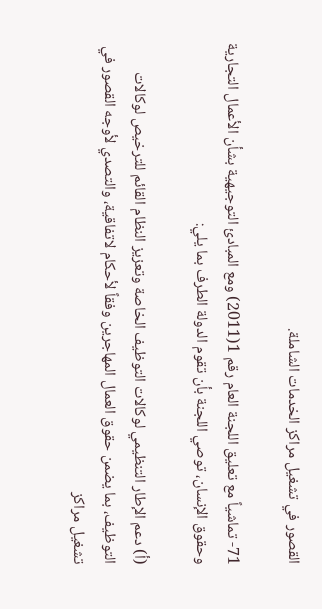القصور في تشغيل مراكز الخدمات الشاملة.

71- تماشياً مع تعليق اللجنة العام رقم 1(2011) ومع المبادئ التوجيهية بشأن الأعمال التجارية وحقوق الإنسان، توصي اللجنة بأن تقوم الدولة الطرف بما يلي:

(أ) دعم الإطار التنظيمي لوكالات التوظيف الخاصة وتعزيز النظام القائم للترخيص لوكالات التوظيف، بما يضمن حقوق العمال المهاجرين وفقاً لأحكام لاتفاقية، والتصدي لأوجه القصور في تشغيل مراكز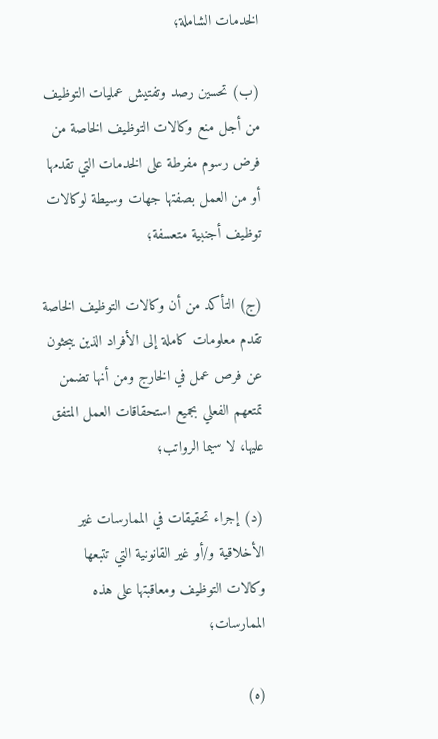الخدمات الشاملة؛

(ب) تحسين رصد وتفتيش عمليات التوظيف من أجل منع وكالات التوظيف الخاصة من فرض رسوم مفرطة على الخدمات التي تقدمها أو من العمل بصفتها جهات وسيطة لوكالات توظيف أجنبية متعسفة؛

(ج) التأكد من أن وكالات التوظيف الخاصة تقدم معلومات كاملة إلى الأفراد الذين يبحثون عن فرص عمل في الخارج ومن أنها تضمن تمتعهم الفعلي بجميع استحقاقات العمل المتفق عليها، لا سيما الرواتب؛

(د) إجراء تحقيقات في الممارسات غير الأخلاقية و/أو غير القانونية التي تتبعها وكالات التوظيف ومعاقبتها على هذه الممارسات؛

(ه)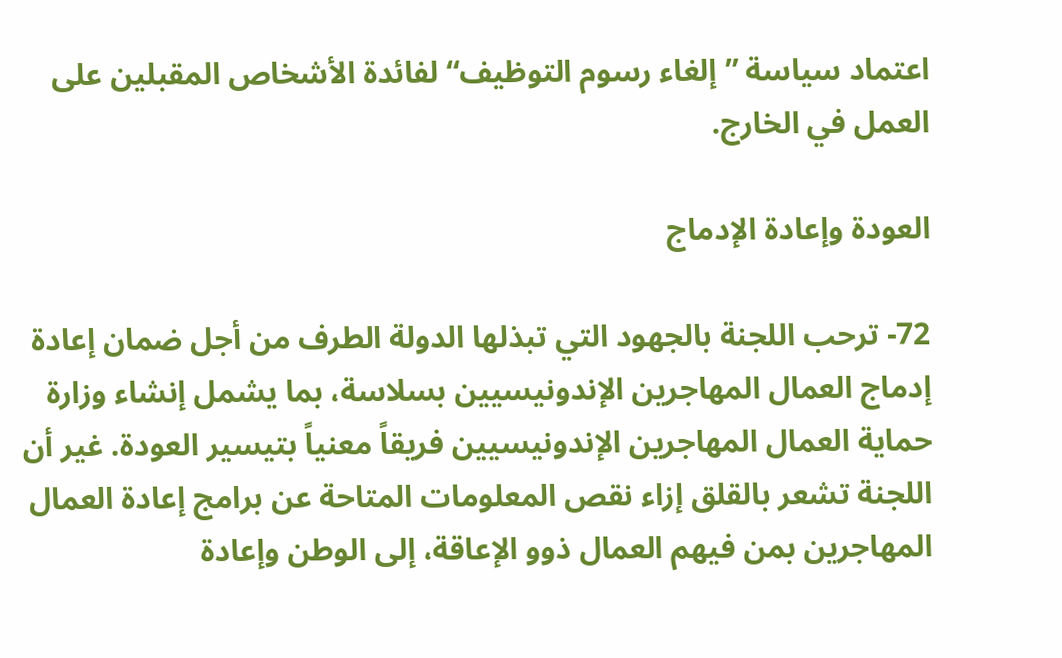اعتماد سياسة ”إلغاء رسوم التوظيف“ لفائدة الأشخاص المقبلين على العمل في الخارج.

العودة وإعادة الإدماج

72- ترحب اللجنة بالجهود التي تبذلها الدولة الطرف من أجل ضمان إعادة إدماج العمال المهاجرين الإندونيسيين بسلاسة، بما يشمل إنشاء وزارة حماية العمال المهاجرين الإندونيسيين فريقاً معنياً بتيسير العودة. غير أن اللجنة تشعر بالقلق إزاء نقص المعلومات المتاحة عن برامج إعادة العمال المهاجرين بمن فيهم العمال ذوو الإعاقة، إلى الوطن وإعادة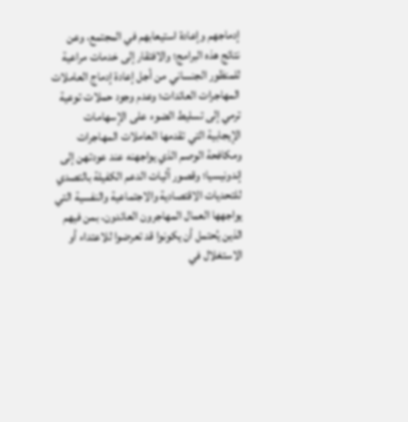إدماجهم وإعادة استيعابهم في المجتمع، وعن نتائج هذه البرامج؛ والافتقار إلى خدمات مراعية للمنظور الجنساني من أجل إعادة إدماج العاملات المهاجرات العائدات؛ وعدم وجود حملات توعية ترمي إلى تسليط الضوء على الإسهامات الإيجابية التي تقدمها العاملات المهاجرات ومكافحة الوصم الذي يواجهنه عند عودتهن إلى إندونيسيا؛ وقصور آليات الدعم الكفيلة بالتصدي للتحديات الاقتصادية والاجتماعية والنفسية التي يواجهها العمال المهاجرون العائدون، بمن فيهم الذين يُحتمل أن يكونوا قد تعرضوا للاعتداء أو الاستغلال في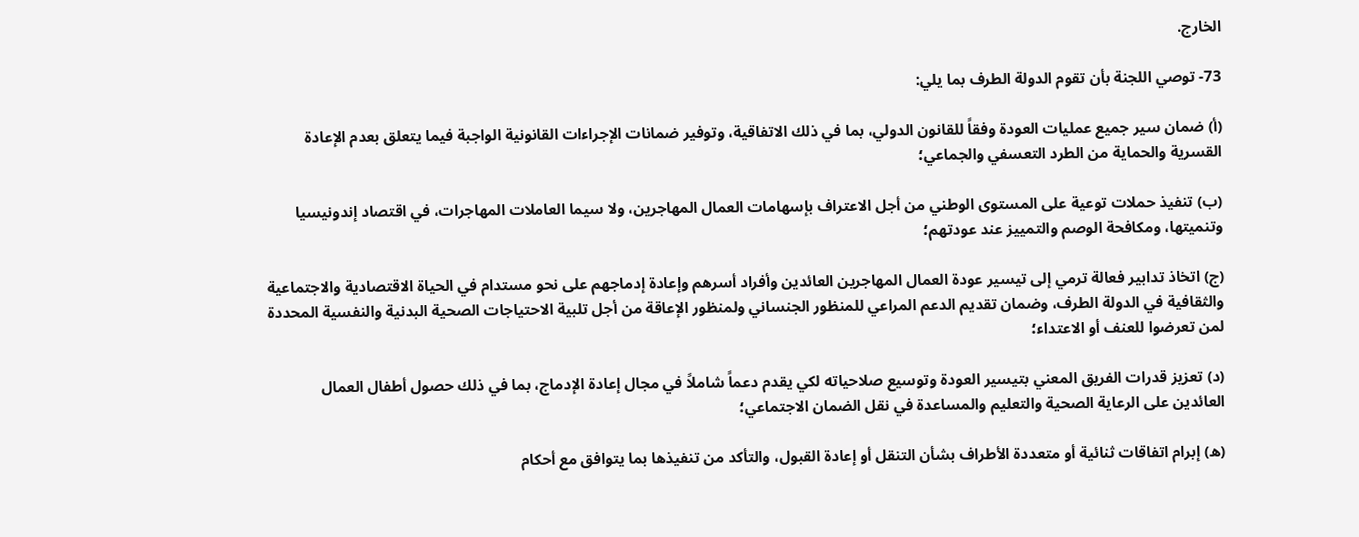الخارج.

73- توصي اللجنة بأن تقوم الدولة الطرف بما يلي:

(أ) ضمان سير جميع عمليات العودة وفقاً للقانون الدولي، بما في ذلك الاتفاقية، وتوفير ضمانات الإجراءات القانونية الواجبة فيما يتعلق بعدم الإعادة القسرية والحماية من الطرد التعسفي والجماعي؛

(ب) تنفيذ حملات توعية على المستوى الوطني من أجل الاعتراف بإسهامات العمال المهاجرين، ولا سيما العاملات المهاجرات، في اقتصاد إندونيسيا وتنميتها، ومكافحة الوصم والتمييز عند عودتهم؛

(ج) اتخاذ تدابير فعالة ترمي إلى تيسير عودة العمال المهاجرين العائدين وأفراد أسرهم وإعادة إدماجهم على نحو مستدام في الحياة الاقتصادية والاجتماعية والثقافية في الدولة الطرف، وضمان تقديم الدعم المراعي للمنظور الجنساني ولمنظور الإعاقة من أجل تلبية الاحتياجات الصحية البدنية والنفسية المحددة لمن تعرضوا للعنف أو الاعتداء؛

(د) تعزيز قدرات الفريق المعني بتيسير العودة وتوسيع صلاحياته لكي يقدم دعماً شاملاً في مجال إعادة الإدماج، بما في ذلك حصول أطفال العمال العائدين على الرعاية الصحية والتعليم والمساعدة في نقل الضمان الاجتماعي؛

(ه) إبرام اتفاقات ثنائية أو متعددة الأطراف بشأن التنقل أو إعادة القبول، والتأكد من تنفيذها بما يتوافق مع أحكام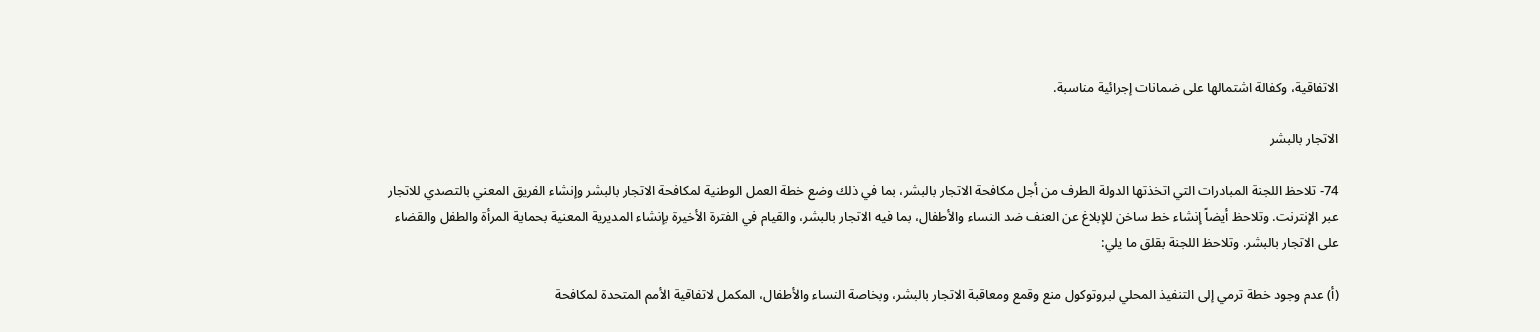الاتفاقية، وكفالة اشتمالها على ضمانات إجرائية مناسبة.

الاتجار بالبشر

74- تلاحظ اللجنة المبادرات التي اتخذتها الدولة الطرف من أجل مكافحة الاتجار بالبشر، بما في ذلك وضع خطة العمل الوطنية لمكافحة الاتجار بالبشر وإنشاء الفريق المعني بالتصدي للاتجار عبر الإنترنت. وتلاحظ أيضاً إنشاء خط ساخن للإبلاغ عن العنف ضد النساء والأطفال، بما فيه الاتجار بالبشر، والقيام في الفترة الأخيرة بإنشاء المديرية المعنية بحماية المرأة والطفل والقضاء على الاتجار بالبشر. وتلاحظ اللجنة بقلق ما يلي:

(أ) عدم وجود خطة ترمي إلى التنفيذ المحلي لبروتوكول منع وقمع ومعاقبة الاتجار بالبشر، وبخاصة النساء والأطفال، المكمل لاتفاقية الأمم المتحدة لمكافحة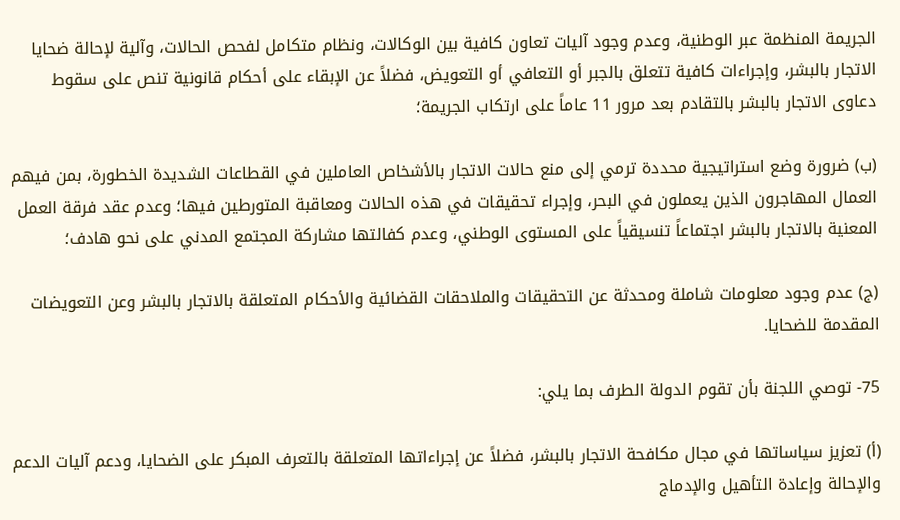الجريمة المنظمة عبر الوطنية، وعدم وجود آليات تعاون كافية بين الوكالات، ونظام متكامل لفحص الحالات، وآلية لإحالة ضحايا الاتجار بالبشر، وإجراءات كافية تتعلق بالجبر أو التعافي أو التعويض، فضلاً عن الإبقاء على أحكام قانونية تنص على سقوط دعاوى الاتجار بالبشر بالتقادم بعد مرور 11 عاماً على ارتكاب الجريمة؛

(ب) ضرورة وضع استراتيجية محددة ترمي إلى منع حالات الاتجار بالأشخاص العاملين في القطاعات الشديدة الخطورة، بمن فيهم العمال المهاجرون الذين يعملون في البحر، وإجراء تحقيقات في هذه الحالات ومعاقبة المتورطين فيها؛ وعدم عقد فرقة العمل المعنية بالاتجار بالبشر اجتماعاً تنسيقياً على المستوى الوطني، وعدم كفالتها مشاركة المجتمع المدني على نحو هادف؛

(ج) عدم وجود معلومات شاملة ومحدثة عن التحقيقات والملاحقات القضائية والأحكام المتعلقة بالاتجار بالبشر وعن التعويضات المقدمة للضحايا.

75- توصي اللجنة بأن تقوم الدولة الطرف بما يلي:

(أ) تعزيز سياساتها في مجال مكافحة الاتجار بالبشر، فضلاً عن إجراءاتها المتعلقة بالتعرف المبكر على الضحايا، ودعم آليات الدعم والإحالة وإعادة التأهيل والإدماج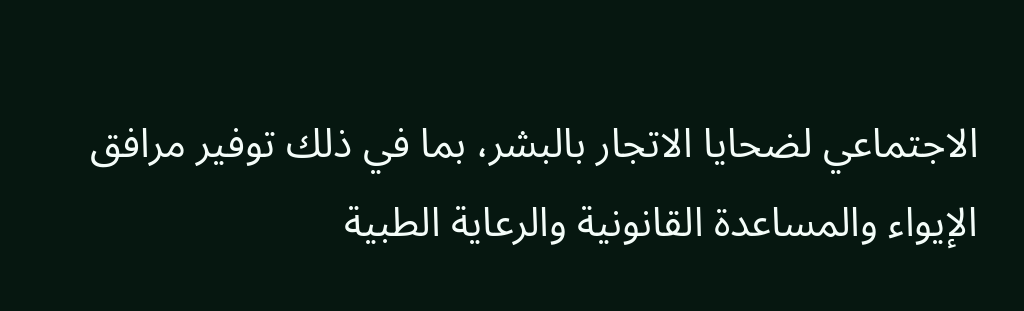الاجتماعي لضحايا الاتجار بالبشر، بما في ذلك توفير مرافق الإيواء والمساعدة القانونية والرعاية الطبية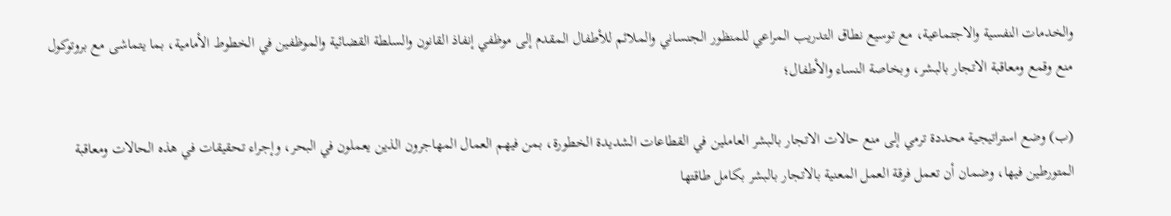والخدمات النفسية والاجتماعية، مع توسيع نطاق التدريب المراعي للمنظور الجنساني والملائم للأطفال المقدم إلى موظفي إنفاذ القانون والسلطة القضائية والموظفين في الخطوط الأمامية، بما يتماشى مع بروتوكول منع وقمع ومعاقبة الاتجار بالبشر، وبخاصة النساء والأطفال؛

(ب) وضع استراتيجية محددة ترمي إلى منع حالات الاتجار بالبشر العاملين في القطاعات الشديدة الخطورة، بمن فيهم العمال المهاجرون الذين يعملون في البحر، وإجراء تحقيقات في هذه الحالات ومعاقبة المتورطين فيها، وضمان أن تعمل فرقة العمل المعنية بالاتجار بالبشر بكامل طاقتها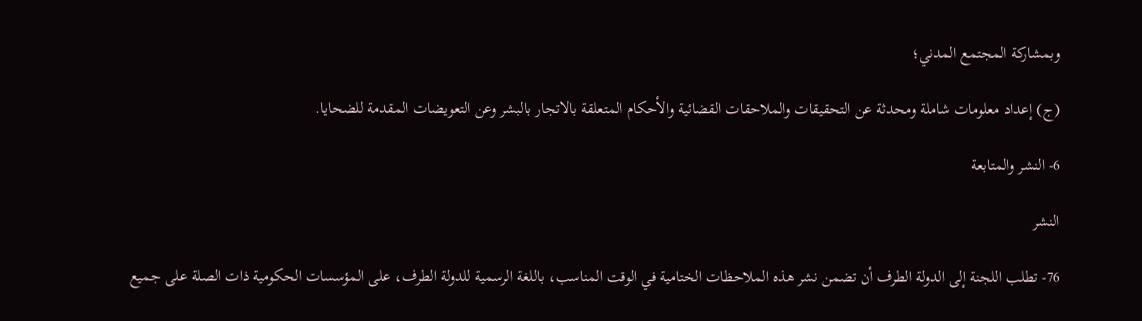وبمشاركة المجتمع المدني؛

(ج) إعداد معلومات شاملة ومحدثة عن التحقيقات والملاحقات القضائية والأحكام المتعلقة بالاتجار بالبشر وعن التعويضات المقدمة للضحايا.

6- النشر والمتابعة

النشر

76- تطلب اللجنة إلى الدولة الطرف أن تضمن نشر هذه الملاحظات الختامية في الوقت المناسب، باللغة الرسمية للدولة الطرف، على المؤسسات الحكومية ذات الصلة على جميع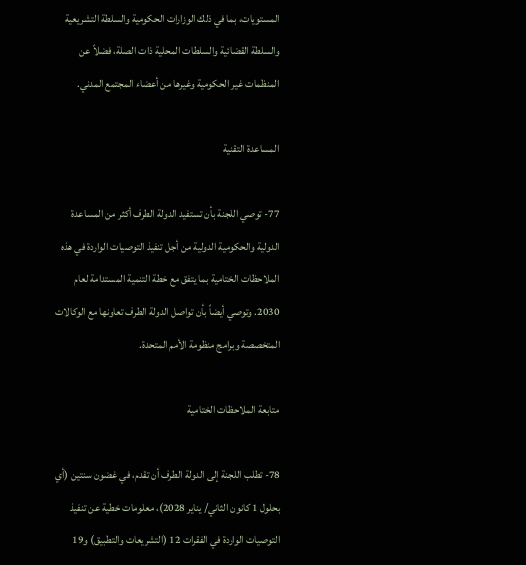المستويات، بما في ذلك الوزارات الحكومية والسلطة التشريعية والسلطة القضائية والسلطات المحلية ذات الصلة، فضلاً عن المنظمات غير الحكومية وغيرها من أعضاء المجتمع المدني.

المساعدة التقنية

77- توصي اللجنة بأن تستفيد الدولة الطرف أكثر من المساعدة الدولية والحكومية الدولية من أجل تنفيذ التوصيات الواردة في هذه الملاحظات الختامية بما يتفق مع خطة التنمية المستدامة لعام 2030. وتوصي أيضاً بأن تواصل الدولة الطرف تعاونها مع الوكالات المتخصصة وبرامج منظومة الأمم المتحدة.

متابعة الملاحظات الختامية

78- تطلب اللجنة إلى الدولة الطرف أن تقدم، في غضون سنتين (أي بحلول 1 كانون الثاني/ يناير 2028)، معلومات خطية عن تنفيذ التوصيات الواردة في الفقرات 12 (التشريعات والتطبيق) و19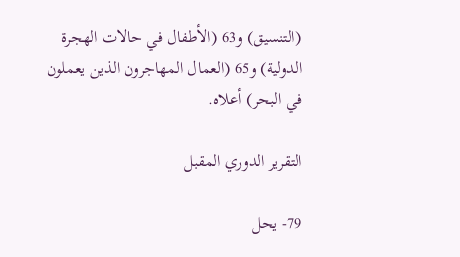(التنسيق) و63 (الأطفال في حالات الهجرة الدولية) و65 (العمال المهاجرون الذين يعملون في البحر) أعلاه.

التقرير الدوري المقبل

79- يحل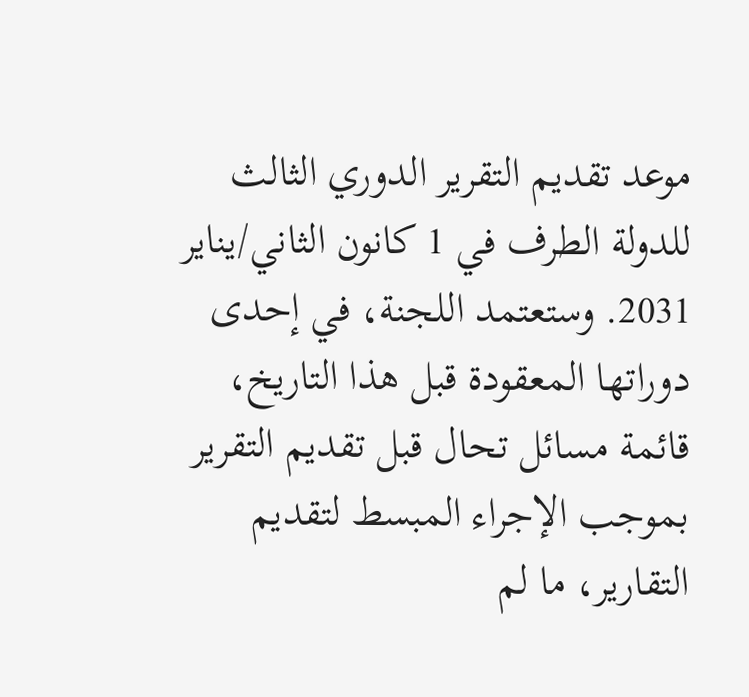موعد تقديم التقرير الدوري الثالث للدولة الطرف في 1 كانون الثاني/يناير 2031. وستعتمد اللجنة، في إحدى دوراتها المعقودة قبل هذا التاريخ، قائمة مسائل تحال قبل تقديم التقرير بموجب الإجراء المبسط لتقديم التقارير، ما لم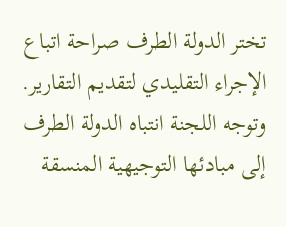تختر الدولة الطرف صراحة اتباع الإجراء التقليدي لتقديم التقارير. وتوجه اللجنة انتباه الدولة الطرف إلى مبادئها التوجيهية المنسقة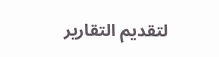لتقديم التقارير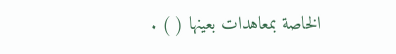الخاصة بمعاهدات بعينها ( ) .